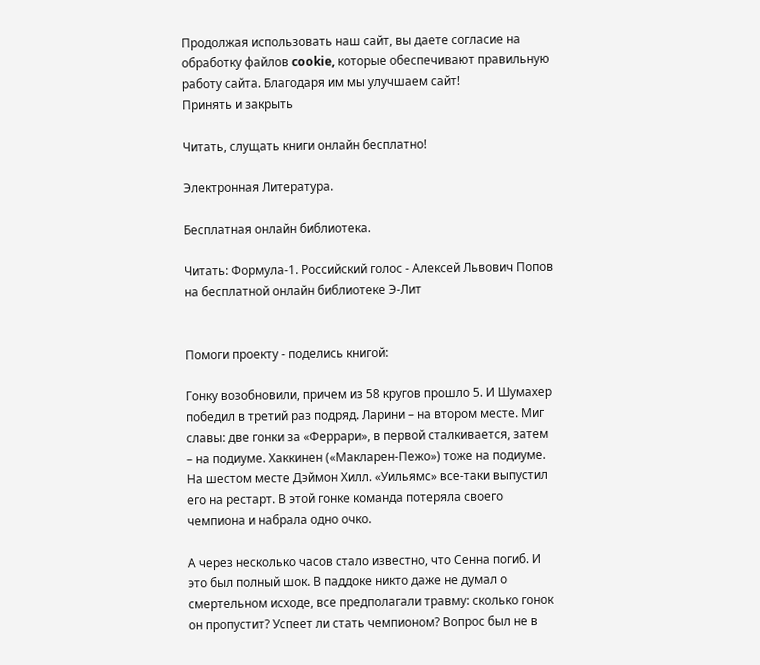Продолжая использовать наш сайт, вы даете согласие на обработку файлов cookie, которые обеспечивают правильную работу сайта. Благодаря им мы улучшаем сайт!
Принять и закрыть

Читать, слущать книги онлайн бесплатно!

Электронная Литература.

Бесплатная онлайн библиотека.

Читать: Формула-1. Российский голос - Алексей Львович Попов на бесплатной онлайн библиотеке Э-Лит


Помоги проекту - поделись книгой:

Гонку возобновили, причем из 58 кругов прошло 5. И Шумахер победил в третий раз подряд. Ларини – на втором месте. Миг славы: две гонки за «Феррари», в первой сталкивается, затем – на подиуме. Хаккинен («Макларен-Пежо») тоже на подиуме. На шестом месте Дэймон Хилл. «Уильямс» все-таки выпустил его на рестарт. В этой гонке команда потеряла своего чемпиона и набрала одно очко.

А через несколько часов стало известно, что Сенна погиб. И это был полный шок. В паддоке никто даже не думал о смертельном исходе, все предполагали травму: сколько гонок он пропустит? Успеет ли стать чемпионом? Вопрос был не в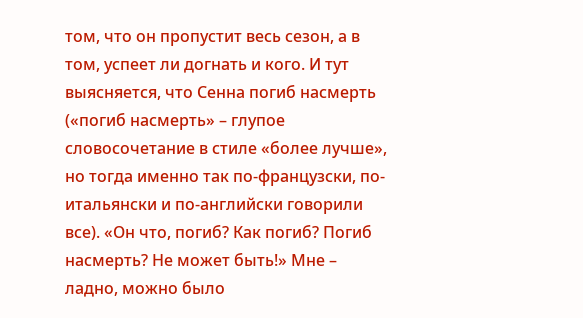том, что он пропустит весь сезон, а в том, успеет ли догнать и кого. И тут выясняется, что Сенна погиб насмерть («погиб насмерть» – глупое словосочетание в стиле «более лучше», но тогда именно так по-французски, по-итальянски и по-английски говорили все). «Он что, погиб? Как погиб? Погиб насмерть? Не может быть!» Мне – ладно, можно было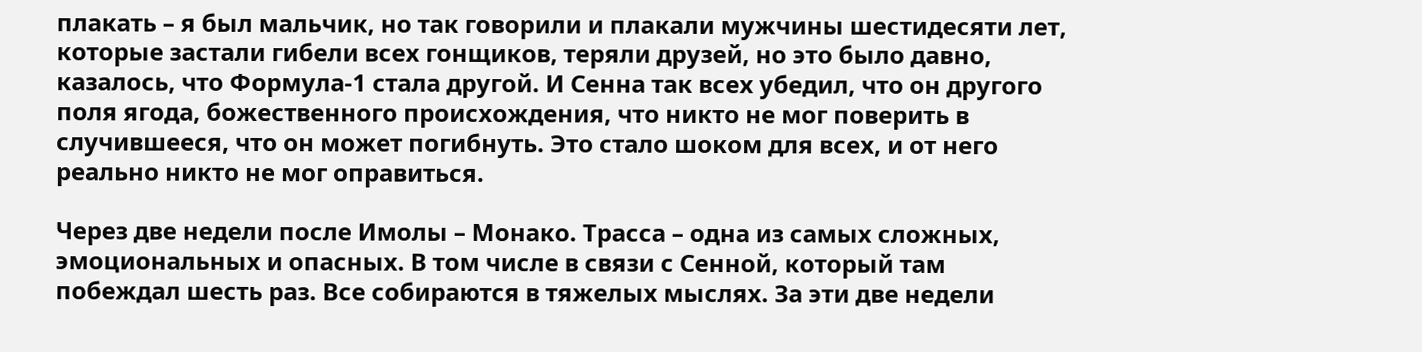плакать – я был мальчик, но так говорили и плакали мужчины шестидесяти лет, которые застали гибели всех гонщиков, теряли друзей, но это было давно, казалось, что Формула-1 стала другой. И Сенна так всех убедил, что он другого поля ягода, божественного происхождения, что никто не мог поверить в случившееся, что он может погибнуть. Это стало шоком для всех, и от него реально никто не мог оправиться.

Через две недели после Имолы – Монако. Трасса – одна из самых сложных, эмоциональных и опасных. В том числе в связи с Сенной, который там побеждал шесть раз. Все собираются в тяжелых мыслях. За эти две недели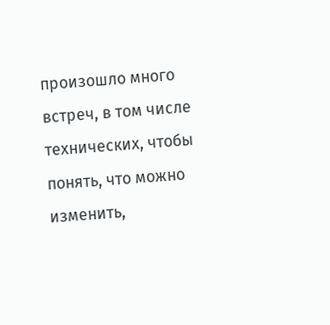произошло много встреч, в том числе технических, чтобы понять, что можно изменить,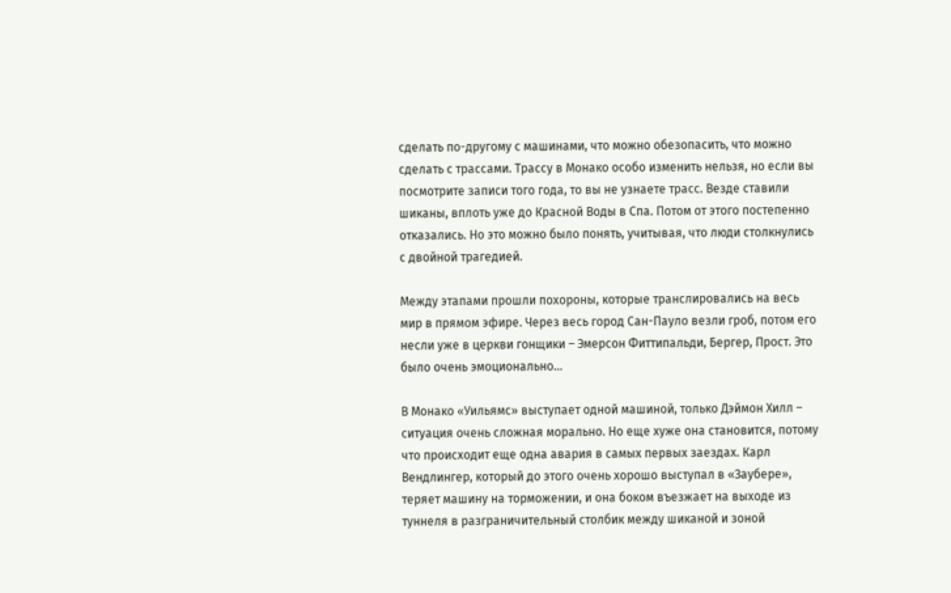сделать по-другому с машинами, что можно обезопасить, что можно сделать с трассами. Трассу в Монако особо изменить нельзя, но если вы посмотрите записи того года, то вы не узнаете трасс. Везде ставили шиканы, вплоть уже до Красной Воды в Спа. Потом от этого постепенно отказались. Но это можно было понять, учитывая, что люди столкнулись с двойной трагедией.

Между этапами прошли похороны, которые транслировались на весь мир в прямом эфире. Через весь город Сан-Пауло везли гроб, потом его несли уже в церкви гонщики – Эмерсон Фиттипальди, Бергер, Прост. Это было очень эмоционально…

В Монако «Уильямс» выступает одной машиной, только Дэймон Хилл – ситуация очень сложная морально. Но еще хуже она становится, потому что происходит еще одна авария в самых первых заездах. Карл Вендлингер, который до этого очень хорошо выступал в «Заубере», теряет машину на торможении, и она боком въезжает на выходе из туннеля в разграничительный столбик между шиканой и зоной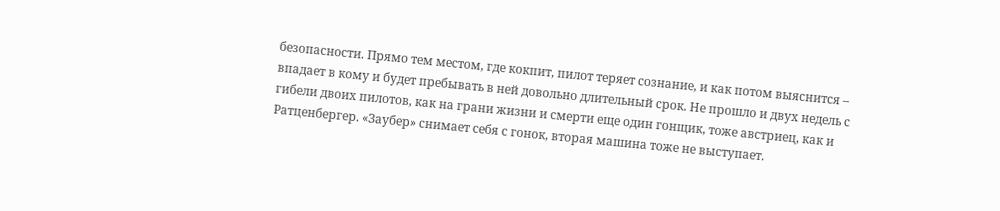безопасности. Прямо тем местом, где кокпит, пилот теряет сознание, и как потом выяснится – впадает в кому и будет пребывать в ней довольно длительный срок. Не прошло и двух недель с гибели двоих пилотов, как на грани жизни и смерти еще один гонщик, тоже австриец, как и Ратценбергер. «Заубер» снимает себя с гонок, вторая машина тоже не выступает.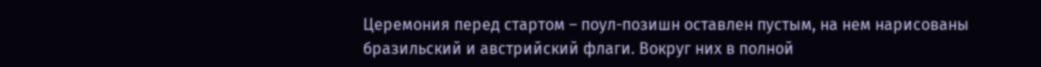Церемония перед стартом – поул-позишн оставлен пустым, на нем нарисованы бразильский и австрийский флаги. Вокруг них в полной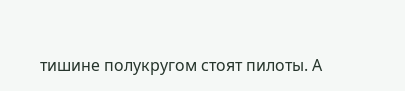тишине полукругом стоят пилоты. А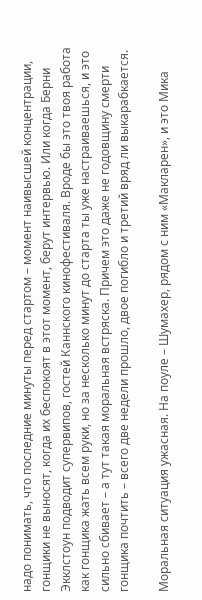надо понимать, что последние минуты перед стартом – момент наивысшей концентрации, гонщики не выносят, когда их беспокоят в этот момент, берут интервью. Или когда Берни Экклстоун подводит супервипов, гостей Каннского кинофестиваля. Вроде бы это твоя работа как гонщика жать всем руки, но за несколько минут до старта ты уже настраиваешься, и это сильно сбивает – а тут такая моральная встряска. Причем это даже не годовщину смерти гонщика почтить – всего две недели прошло, двое погибло и третий вряд ли выкарабкается.

Моральная ситуация ужасная. На поуле – Шумахер, рядом с ним «Макларен», и это Мика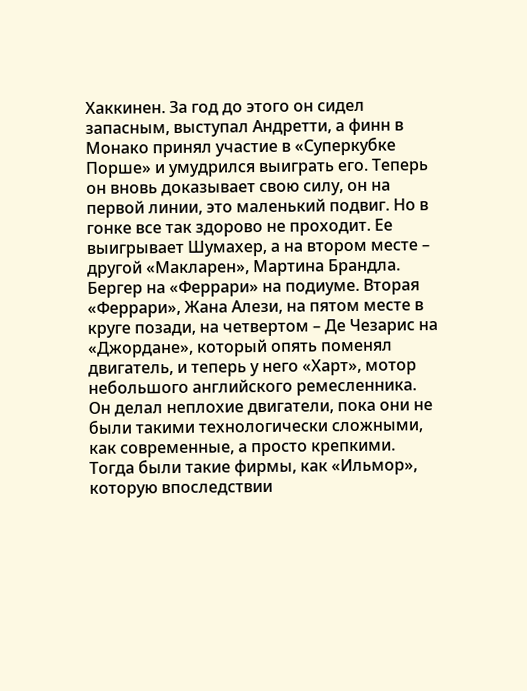Хаккинен. За год до этого он сидел запасным, выступал Андретти, а финн в Монако принял участие в «Суперкубке Порше» и умудрился выиграть его. Теперь он вновь доказывает свою силу, он на первой линии, это маленький подвиг. Но в гонке все так здорово не проходит. Ее выигрывает Шумахер, а на втором месте – другой «Макларен», Мартина Брандла. Бергер на «Феррари» на подиуме. Вторая «Феррари», Жана Алези, на пятом месте в круге позади, на четвертом – Де Чезарис на «Джордане», который опять поменял двигатель, и теперь у него «Харт», мотор небольшого английского ремесленника. Он делал неплохие двигатели, пока они не были такими технологически сложными, как современные, а просто крепкими. Тогда были такие фирмы, как «Ильмор», которую впоследствии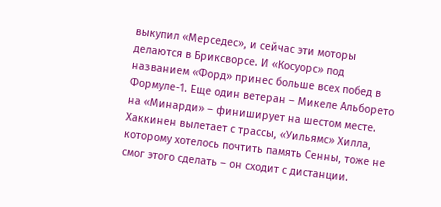выкупил «Мерседес», и сейчас эти моторы делаются в Бриксворсе. И «Косуорс» под названием «Форд» принес больше всех побед в Формуле-1. Еще один ветеран – Микеле Альборето на «Минарди» – финиширует на шестом месте. Хаккинен вылетает с трассы, «Уильямс» Хилла, которому хотелось почтить память Сенны, тоже не смог этого сделать – он сходит с дистанции.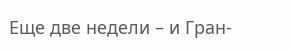Еще две недели – и Гран-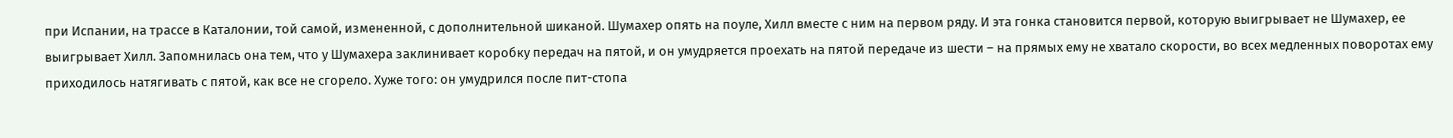при Испании, на трассе в Каталонии, той самой, измененной, с дополнительной шиканой. Шумахер опять на поуле, Хилл вместе с ним на первом ряду. И эта гонка становится первой, которую выигрывает не Шумахер, ее выигрывает Хилл. Запомнилась она тем, что у Шумахера заклинивает коробку передач на пятой, и он умудряется проехать на пятой передаче из шести – на прямых ему не хватало скорости, во всех медленных поворотах ему приходилось натягивать с пятой, как все не сгорело. Хуже того: он умудрился после пит-стопа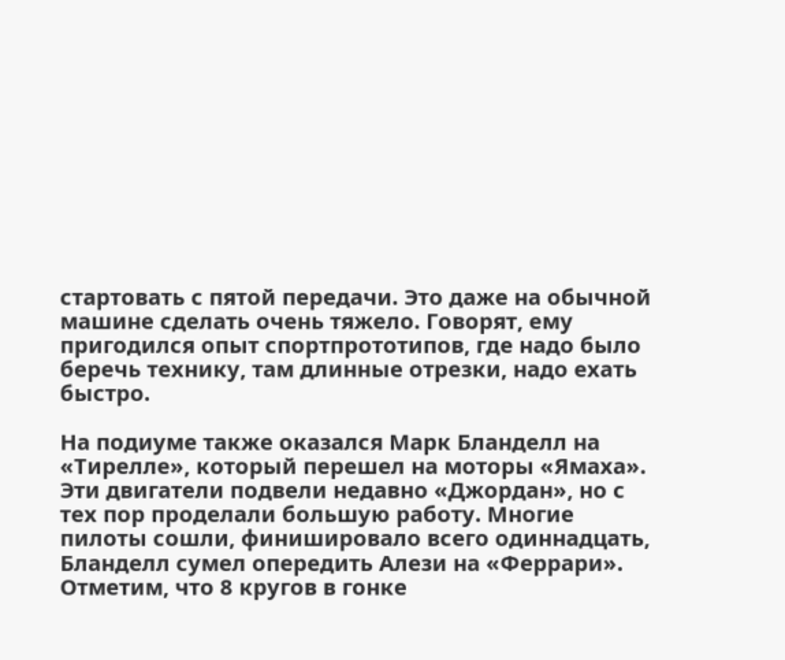стартовать с пятой передачи. Это даже на обычной машине сделать очень тяжело. Говорят, ему пригодился опыт спортпрототипов, где надо было беречь технику, там длинные отрезки, надо ехать быстро.

На подиуме также оказался Марк Бланделл на «Тирелле», который перешел на моторы «Ямаха». Эти двигатели подвели недавно «Джордан», но с тех пор проделали большую работу. Многие пилоты сошли, финишировало всего одиннадцать, Бланделл сумел опередить Алези на «Феррари». Отметим, что 8 кругов в гонке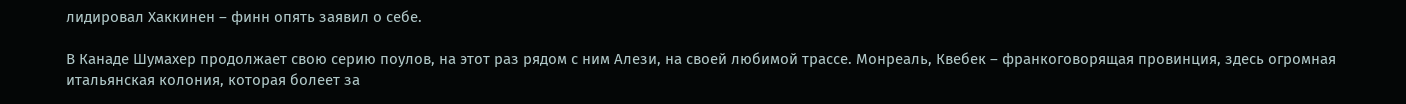лидировал Хаккинен – финн опять заявил о себе.

В Канаде Шумахер продолжает свою серию поулов, на этот раз рядом с ним Алези, на своей любимой трассе. Монреаль, Квебек – франкоговорящая провинция, здесь огромная итальянская колония, которая болеет за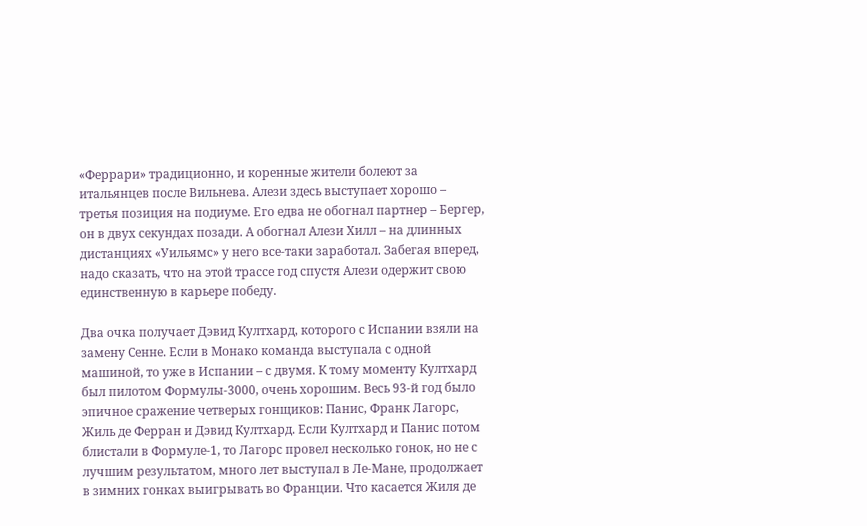«Феррари» традиционно, и коренные жители болеют за итальянцев после Вильнева. Алези здесь выступает хорошо – третья позиция на подиуме. Его едва не обогнал партнер – Бергер, он в двух секундах позади. А обогнал Алези Хилл – на длинных дистанциях «Уильямс» у него все-таки заработал. Забегая вперед, надо сказать, что на этой трассе год спустя Алези одержит свою единственную в карьере победу.

Два очка получает Дэвид Култхард, которого с Испании взяли на замену Сенне. Если в Монако команда выступала с одной машиной, то уже в Испании – с двумя. К тому моменту Култхард был пилотом Формулы-3000, очень хорошим. Весь 93-й год было эпичное сражение четверых гонщиков: Панис, Франк Лагорс, Жиль де Ферран и Дэвид Култхард. Если Култхард и Панис потом блистали в Формуле-1, то Лагорс провел несколько гонок, но не с лучшим результатом, много лет выступал в Ле-Мане, продолжает в зимних гонках выигрывать во Франции. Что касается Жиля де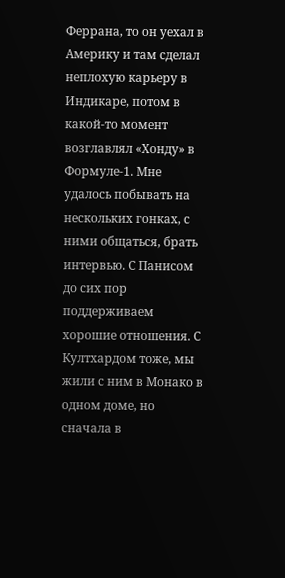Феррана, то он уехал в Америку и там сделал неплохую карьеру в Индикаре, потом в какой-то момент возглавлял «Хонду» в Формуле-1. Мне удалось побывать на нескольких гонках, с ними общаться, брать интервью. С Панисом до сих пор поддерживаем хорошие отношения. С Култхардом тоже, мы жили с ним в Монако в одном доме, но сначала в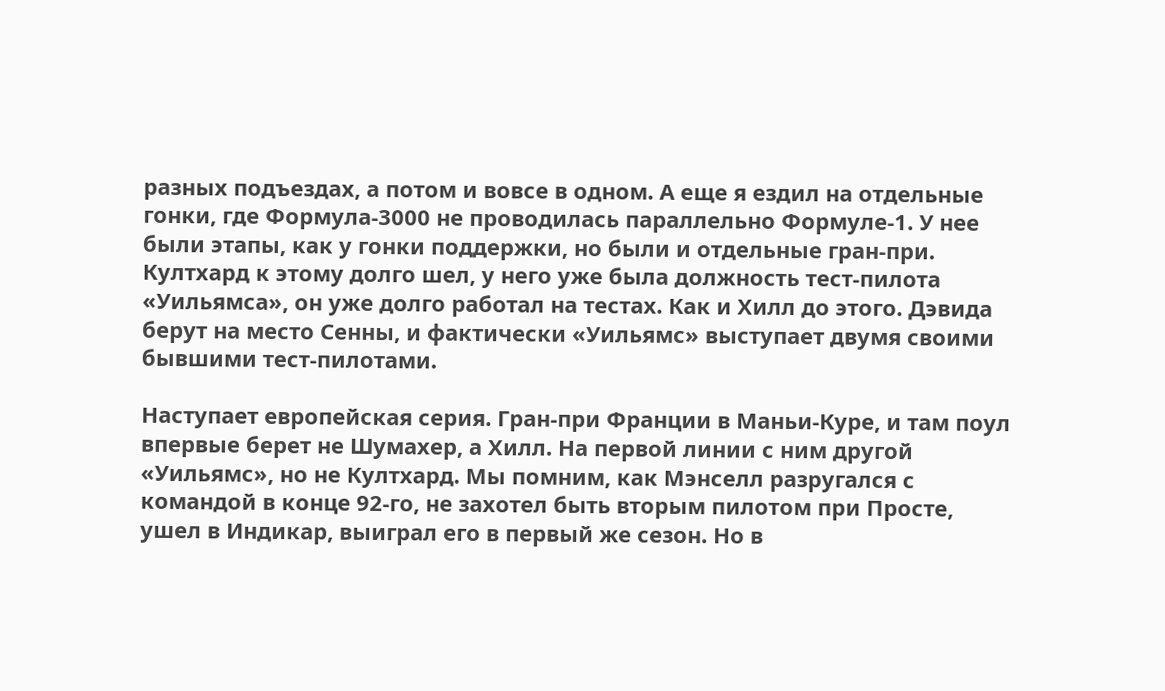разных подъездах, а потом и вовсе в одном. А еще я ездил на отдельные гонки, где Формула-3000 не проводилась параллельно Формуле-1. У нее были этапы, как у гонки поддержки, но были и отдельные гран-при. Култхард к этому долго шел, у него уже была должность тест-пилота «Уильямса», он уже долго работал на тестах. Как и Хилл до этого. Дэвида берут на место Сенны, и фактически «Уильямс» выступает двумя своими бывшими тест-пилотами.

Наступает европейская серия. Гран-при Франции в Маньи-Куре, и там поул впервые берет не Шумахер, а Хилл. На первой линии с ним другой «Уильямс», но не Култхард. Мы помним, как Мэнселл разругался с командой в конце 92-го, не захотел быть вторым пилотом при Просте, ушел в Индикар, выиграл его в первый же сезон. Но в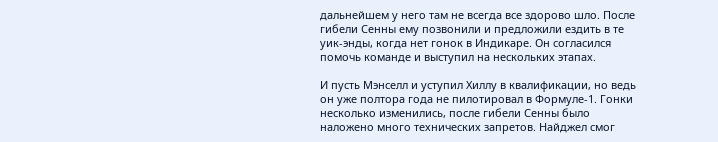дальнейшем у него там не всегда все здорово шло. После гибели Сенны ему позвонили и предложили ездить в те уик-энды, когда нет гонок в Индикаре. Он согласился помочь команде и выступил на нескольких этапах.

И пусть Мэнселл и уступил Хиллу в квалификации, но ведь он уже полтора года не пилотировал в Формуле-1. Гонки несколько изменились, после гибели Сенны было наложено много технических запретов. Найджел смог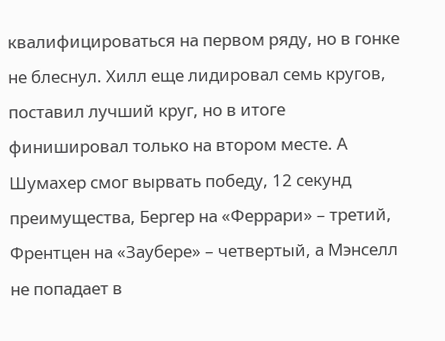квалифицироваться на первом ряду, но в гонке не блеснул. Хилл еще лидировал семь кругов, поставил лучший круг, но в итоге финишировал только на втором месте. А Шумахер смог вырвать победу, 12 секунд преимущества, Бергер на «Феррари» – третий, Френтцен на «Заубере» – четвертый, а Мэнселл не попадает в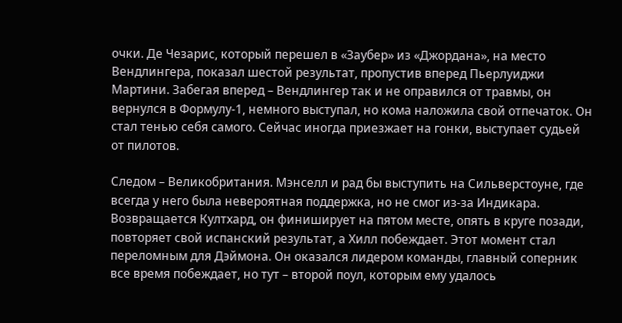очки. Де Чезарис, который перешел в «Заубер» из «Джордана», на место Вендлингера, показал шестой результат, пропустив вперед Пьерлуиджи Мартини. Забегая вперед – Вендлингер так и не оправился от травмы, он вернулся в Формулу-1, немного выступал, но кома наложила свой отпечаток. Он стал тенью себя самого. Сейчас иногда приезжает на гонки, выступает судьей от пилотов.

Следом – Великобритания. Мэнселл и рад бы выступить на Сильверстоуне, где всегда у него была невероятная поддержка, но не смог из-за Индикара. Возвращается Култхард, он финиширует на пятом месте, опять в круге позади, повторяет свой испанский результат, а Хилл побеждает. Этот момент стал переломным для Дэймона. Он оказался лидером команды, главный соперник все время побеждает, но тут – второй поул, которым ему удалось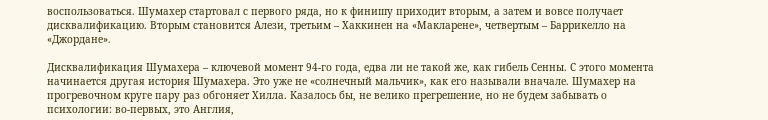воспользоваться. Шумахер стартовал с первого ряда, но к финишу приходит вторым, а затем и вовсе получает дисквалификацию. Вторым становится Алези, третьим – Хаккинен на «Макларене», четвертым – Баррикелло на «Джордане».

Дисквалификация Шумахера – ключевой момент 94-го года, едва ли не такой же, как гибель Сенны. С этого момента начинается другая история Шумахера. Это уже не «солнечный мальчик», как его называли вначале. Шумахер на прогревочном круге пару раз обгоняет Хилла. Казалось бы, не велико прегрешение, но не будем забывать о психологии: во-первых, это Англия,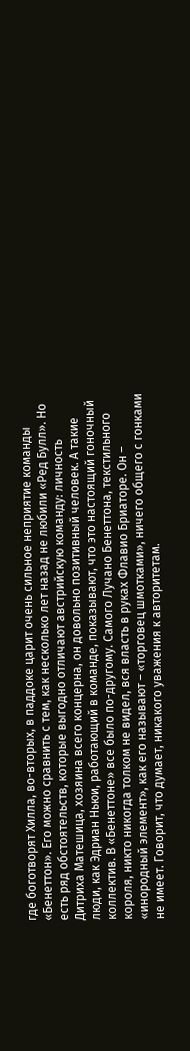где боготворят Хилла, во-вторых, в паддоке царит очень сильное неприятие команды «Бенеттон». Его можно сравнить с тем, как несколько лет назад не любили «Ред Булл». Но есть ряд обстоятельств, которые выгодно отличают австрийскую команду: личность Дитриха Матешица, хозяина всего концерна, он довольно позитивный человек. А такие люди, как Эдриан Ньюи, работающий в команде, показывают, что это настоящий гоночный коллектив. В «Бенеттоне» все было по-другому. Самого Лучано Бенеттона, текстильного короля, никто никогда толком не видел, вся власть в руках Флавио Бриаторе. Он – «инородный элемент», как его называют – «торговец шмотками», ничего общего с гонками не имеет. Говорит, что думает, никакого уважения к авторитетам.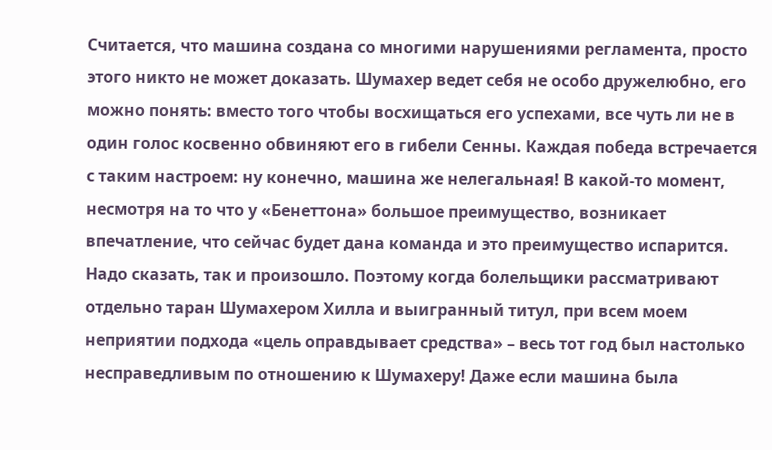Считается, что машина создана со многими нарушениями регламента, просто этого никто не может доказать. Шумахер ведет себя не особо дружелюбно, его можно понять: вместо того чтобы восхищаться его успехами, все чуть ли не в один голос косвенно обвиняют его в гибели Сенны. Каждая победа встречается с таким настроем: ну конечно, машина же нелегальная! В какой-то момент, несмотря на то что у «Бенеттона» большое преимущество, возникает впечатление, что сейчас будет дана команда и это преимущество испарится. Надо сказать, так и произошло. Поэтому когда болельщики рассматривают отдельно таран Шумахером Хилла и выигранный титул, при всем моем неприятии подхода «цель оправдывает средства» – весь тот год был настолько несправедливым по отношению к Шумахеру! Даже если машина была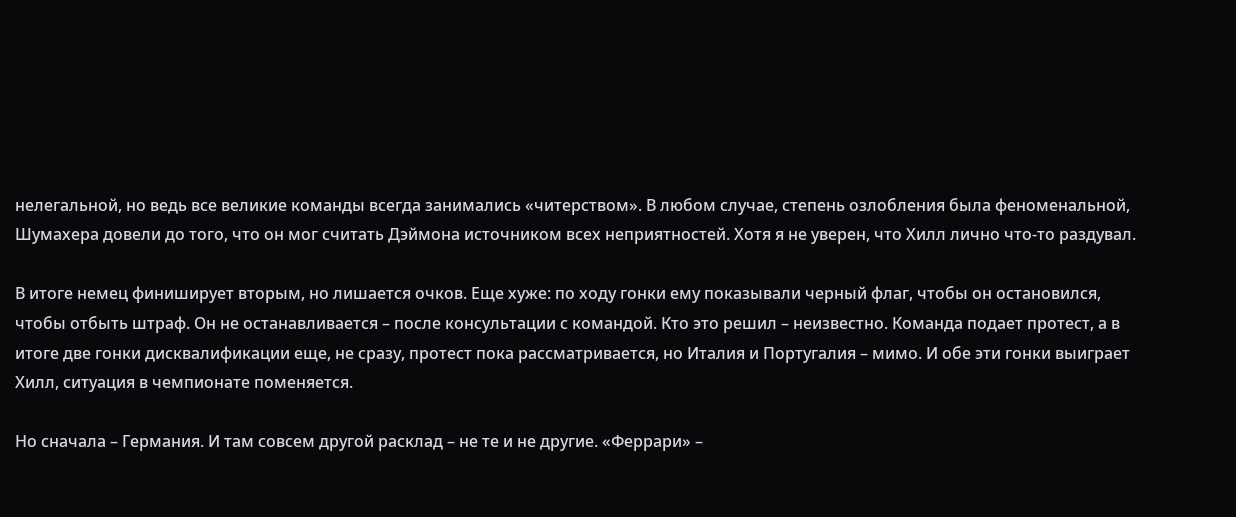нелегальной, но ведь все великие команды всегда занимались «читерством». В любом случае, степень озлобления была феноменальной, Шумахера довели до того, что он мог считать Дэймона источником всех неприятностей. Хотя я не уверен, что Хилл лично что-то раздувал.

В итоге немец финиширует вторым, но лишается очков. Еще хуже: по ходу гонки ему показывали черный флаг, чтобы он остановился, чтобы отбыть штраф. Он не останавливается – после консультации с командой. Кто это решил – неизвестно. Команда подает протест, а в итоге две гонки дисквалификации еще, не сразу, протест пока рассматривается, но Италия и Португалия – мимо. И обе эти гонки выиграет Хилл, ситуация в чемпионате поменяется.

Но сначала – Германия. И там совсем другой расклад – не те и не другие. «Феррари» –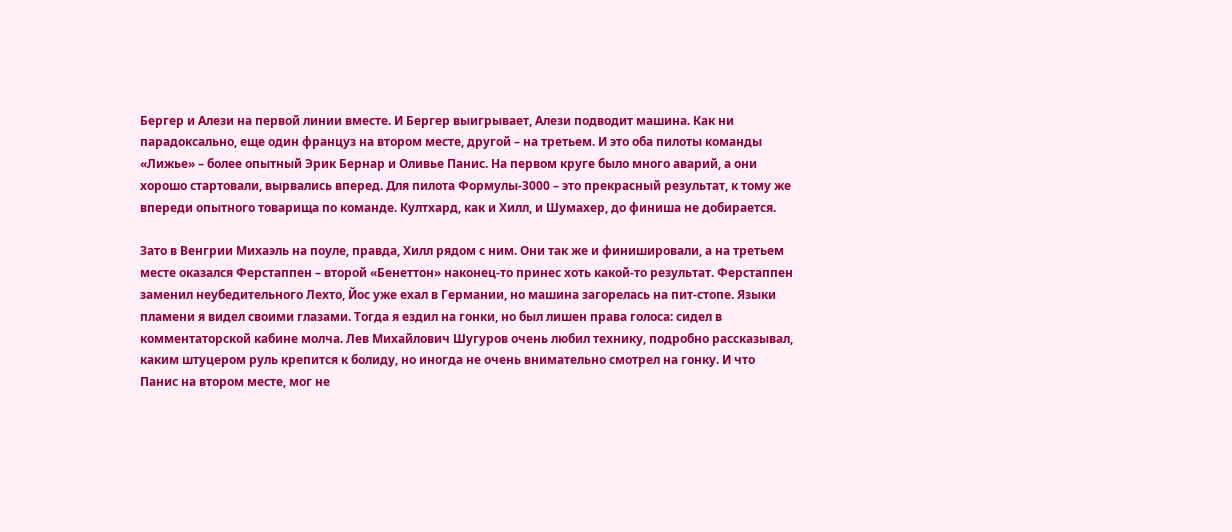Бергер и Алези на первой линии вместе. И Бергер выигрывает, Алези подводит машина. Как ни парадоксально, еще один француз на втором месте, другой – на третьем. И это оба пилоты команды «Лижье» – более опытный Эрик Бернар и Оливье Панис. На первом круге было много аварий, а они хорошо стартовали, вырвались вперед. Для пилота Формулы-3000 – это прекрасный результат, к тому же впереди опытного товарища по команде. Култхард, как и Хилл, и Шумахер, до финиша не добирается.

Зато в Венгрии Михаэль на поуле, правда, Хилл рядом с ним. Они так же и финишировали, а на третьем месте оказался Ферстаппен – второй «Бенеттон» наконец-то принес хоть какой-то результат. Ферстаппен заменил неубедительного Лехто, Йос уже ехал в Германии, но машина загорелась на пит-стопе. Языки пламени я видел своими глазами. Тогда я ездил на гонки, но был лишен права голоса: сидел в комментаторской кабине молча. Лев Михайлович Шугуров очень любил технику, подробно рассказывал, каким штуцером руль крепится к болиду, но иногда не очень внимательно смотрел на гонку. И что Панис на втором месте, мог не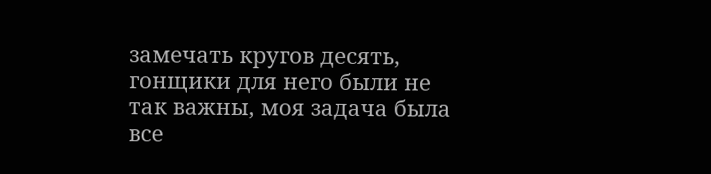замечать кругов десять, гонщики для него были не так важны, моя задача была все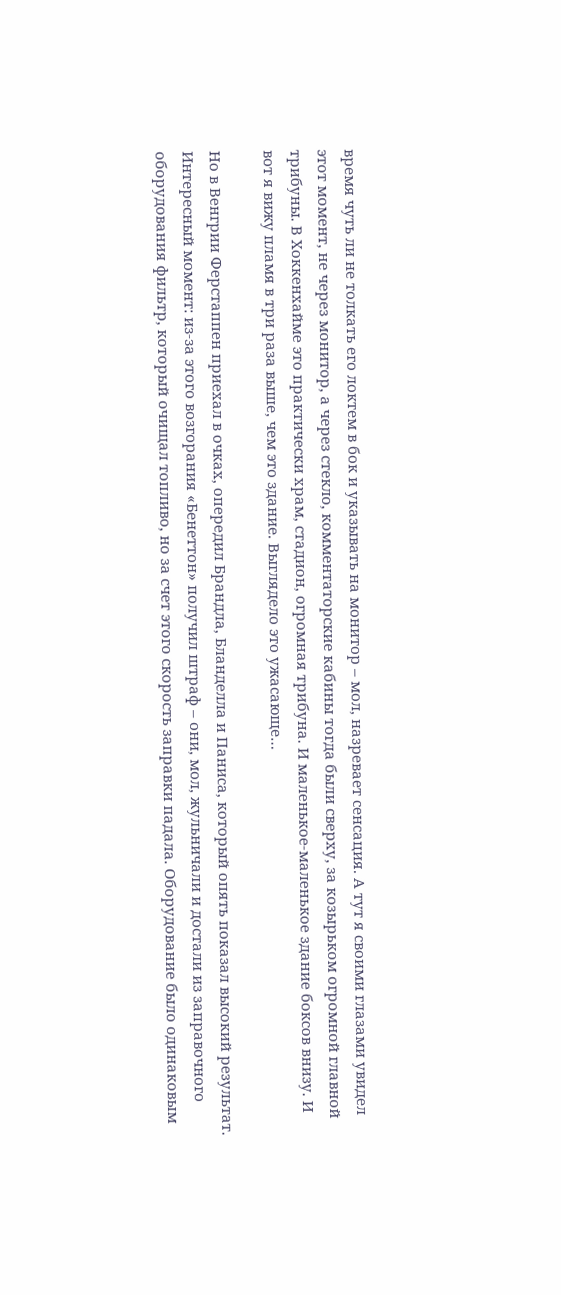время чуть ли не толкать его локтем в бок и указывать на монитор – мол, назревает сенсация. А тут я своими глазами увидел этот момент, не через монитор, а через стекло, комментаторские кабины тогда были сверху, за козырьком огромной главной трибуны. В Хоккенхайме это практически храм, стадион, огромная трибуна. И маленькое-маленькое здание боксов внизу. И вот я вижу пламя в три раза выше, чем это здание. Выглядело это ужасающе…

Но в Венгрии Ферстаппен приехал в очках, опередил Брандла, Бланделла и Паниса, который опять показал высокий результат. Интересный момент: из-за этого возгорания «Бенеттон» получил штраф – они, мол, жульничали и достали из заправочного оборудования фильтр, который очищал топливо, но за счет этого скорость заправки падала. Оборудование было одинаковым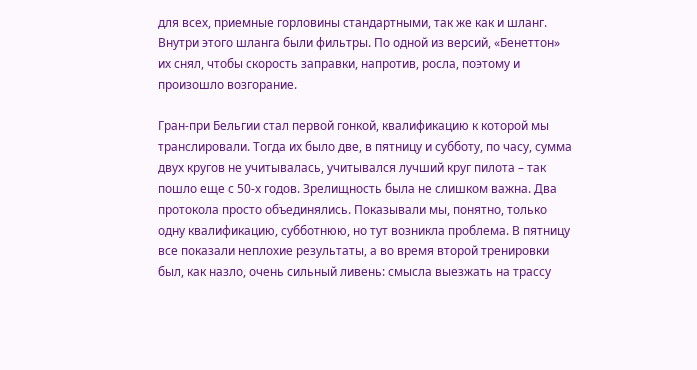для всех, приемные горловины стандартными, так же как и шланг. Внутри этого шланга были фильтры. По одной из версий, «Бенеттон» их снял, чтобы скорость заправки, напротив, росла, поэтому и произошло возгорание.

Гран-при Бельгии стал первой гонкой, квалификацию к которой мы транслировали. Тогда их было две, в пятницу и субботу, по часу, сумма двух кругов не учитывалась, учитывался лучший круг пилота – так пошло еще с 50-х годов. Зрелищность была не слишком важна. Два протокола просто объединялись. Показывали мы, понятно, только одну квалификацию, субботнюю, но тут возникла проблема. В пятницу все показали неплохие результаты, а во время второй тренировки был, как назло, очень сильный ливень: смысла выезжать на трассу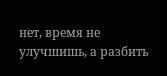нет, время не улучшишь, а разбить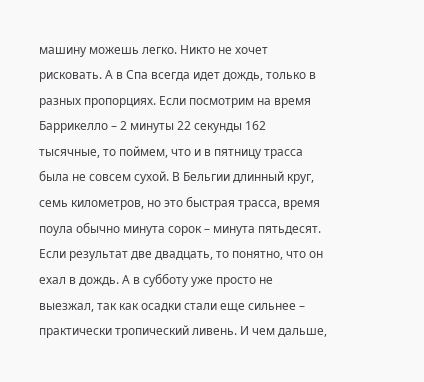машину можешь легко. Никто не хочет рисковать. А в Спа всегда идет дождь, только в разных пропорциях. Если посмотрим на время Баррикелло – 2 минуты 22 секунды 162 тысячные, то поймем, что и в пятницу трасса была не совсем сухой. В Бельгии длинный круг, семь километров, но это быстрая трасса, время поула обычно минута сорок – минута пятьдесят. Если результат две двадцать, то понятно, что он ехал в дождь. А в субботу уже просто не выезжал, так как осадки стали еще сильнее – практически тропический ливень. И чем дальше,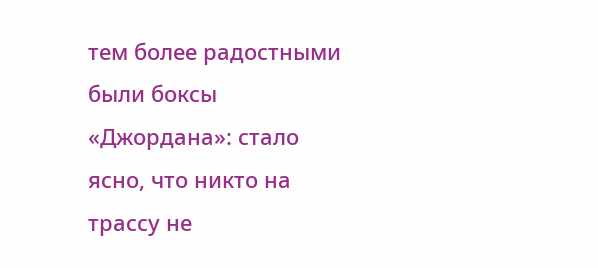тем более радостными были боксы «Джордана»: стало ясно, что никто на трассу не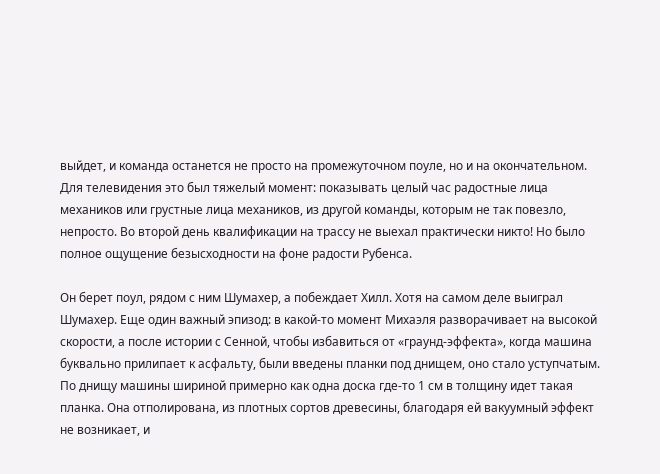выйдет, и команда останется не просто на промежуточном поуле, но и на окончательном. Для телевидения это был тяжелый момент: показывать целый час радостные лица механиков или грустные лица механиков, из другой команды, которым не так повезло, непросто. Во второй день квалификации на трассу не выехал практически никто! Но было полное ощущение безысходности на фоне радости Рубенса.

Он берет поул, рядом с ним Шумахер, а побеждает Хилл. Хотя на самом деле выиграл Шумахер. Еще один важный эпизод: в какой-то момент Михаэля разворачивает на высокой скорости, а после истории с Сенной, чтобы избавиться от «граунд-эффекта», когда машина буквально прилипает к асфальту, были введены планки под днищем, оно стало уступчатым. По днищу машины шириной примерно как одна доска где-то 1 см в толщину идет такая планка. Она отполирована, из плотных сортов древесины, благодаря ей вакуумный эффект не возникает, и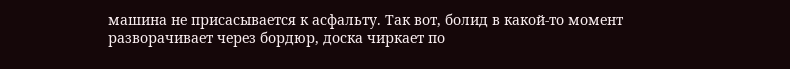машина не присасывается к асфальту. Так вот, болид в какой-то момент разворачивает через бордюр, доска чиркает по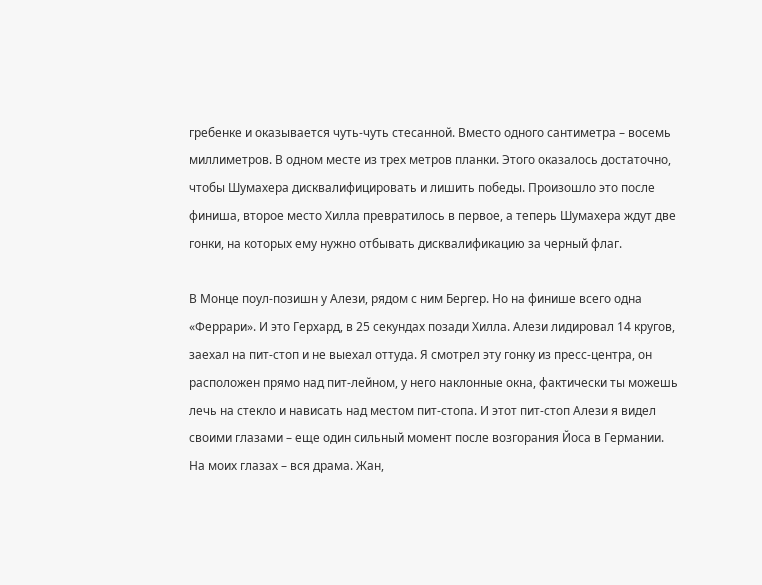гребенке и оказывается чуть-чуть стесанной. Вместо одного сантиметра – восемь миллиметров. В одном месте из трех метров планки. Этого оказалось достаточно, чтобы Шумахера дисквалифицировать и лишить победы. Произошло это после финиша, второе место Хилла превратилось в первое, а теперь Шумахера ждут две гонки, на которых ему нужно отбывать дисквалификацию за черный флаг.

В Монце поул-позишн у Алези, рядом с ним Бергер. Но на финише всего одна «Феррари». И это Герхард, в 25 секундах позади Хилла. Алези лидировал 14 кругов, заехал на пит-стоп и не выехал оттуда. Я смотрел эту гонку из пресс-центра, он расположен прямо над пит-лейном, у него наклонные окна, фактически ты можешь лечь на стекло и нависать над местом пит-стопа. И этот пит-стоп Алези я видел своими глазами – еще один сильный момент после возгорания Йоса в Германии. На моих глазах – вся драма. Жан,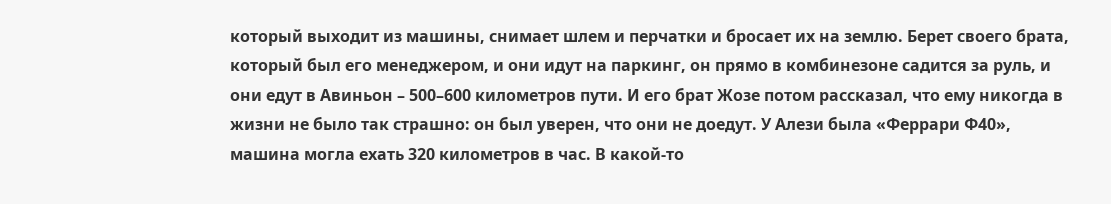который выходит из машины, снимает шлем и перчатки и бросает их на землю. Берет своего брата, который был его менеджером, и они идут на паркинг, он прямо в комбинезоне садится за руль, и они едут в Авиньон – 500–600 километров пути. И его брат Жозе потом рассказал, что ему никогда в жизни не было так страшно: он был уверен, что они не доедут. У Алези была «Феррари Ф40», машина могла ехать 320 километров в час. В какой-то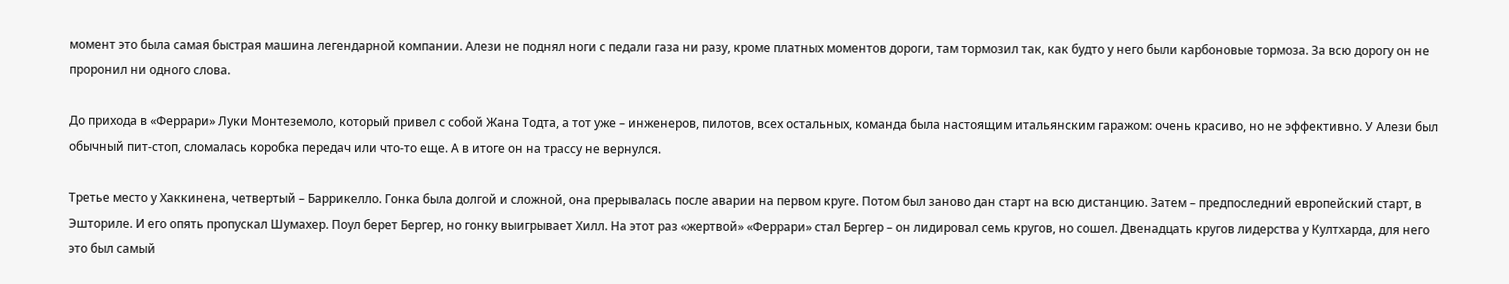момент это была самая быстрая машина легендарной компании. Алези не поднял ноги с педали газа ни разу, кроме платных моментов дороги, там тормозил так, как будто у него были карбоновые тормоза. За всю дорогу он не проронил ни одного слова.

До прихода в «Феррари» Луки Монтеземоло, который привел с собой Жана Тодта, а тот уже – инженеров, пилотов, всех остальных, команда была настоящим итальянским гаражом: очень красиво, но не эффективно. У Алези был обычный пит-стоп, сломалась коробка передач или что-то еще. А в итоге он на трассу не вернулся.

Третье место у Хаккинена, четвертый – Баррикелло. Гонка была долгой и сложной, она прерывалась после аварии на первом круге. Потом был заново дан старт на всю дистанцию. Затем – предпоследний европейский старт, в Эшториле. И его опять пропускал Шумахер. Поул берет Бергер, но гонку выигрывает Хилл. На этот раз «жертвой» «Феррари» стал Бергер – он лидировал семь кругов, но сошел. Двенадцать кругов лидерства у Култхарда, для него это был самый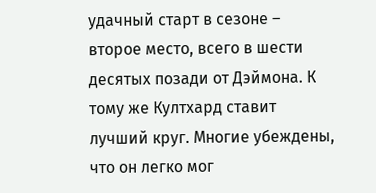удачный старт в сезоне – второе место, всего в шести десятых позади от Дэймона. К тому же Култхард ставит лучший круг. Многие убеждены, что он легко мог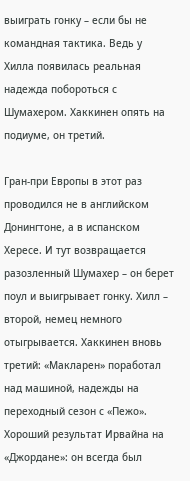выиграть гонку – если бы не командная тактика. Ведь у Хилла появилась реальная надежда побороться с Шумахером. Хаккинен опять на подиуме, он третий.

Гран-при Европы в этот раз проводился не в английском Донингтоне, а в испанском Хересе. И тут возвращается разозленный Шумахер – он берет поул и выигрывает гонку. Хилл – второй, немец немного отыгрывается. Хаккинен вновь третий: «Макларен» поработал над машиной, надежды на переходный сезон с «Пежо». Хороший результат Ирвайна на «Джордане»: он всегда был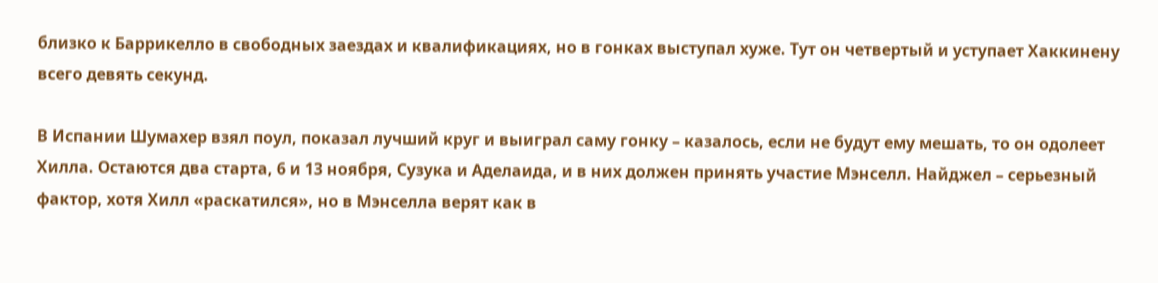близко к Баррикелло в свободных заездах и квалификациях, но в гонках выступал хуже. Тут он четвертый и уступает Хаккинену всего девять секунд.

В Испании Шумахер взял поул, показал лучший круг и выиграл саму гонку – казалось, если не будут ему мешать, то он одолеет Хилла. Остаются два старта, 6 и 13 ноября, Сузука и Аделаида, и в них должен принять участие Мэнселл. Найджел – серьезный фактор, хотя Хилл «раскатился», но в Мэнселла верят как в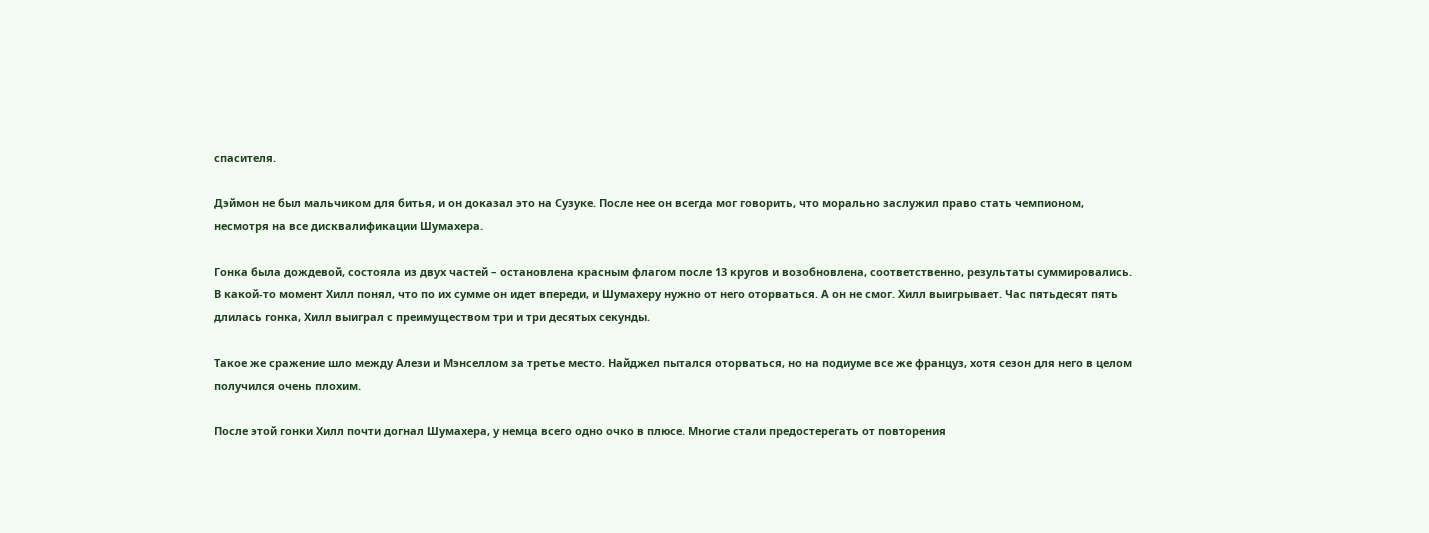спасителя.

Дэймон не был мальчиком для битья, и он доказал это на Сузуке. После нее он всегда мог говорить, что морально заслужил право стать чемпионом, несмотря на все дисквалификации Шумахера.

Гонка была дождевой, состояла из двух частей – остановлена красным флагом после 13 кругов и возобновлена, соответственно, результаты суммировались. В какой-то момент Хилл понял, что по их сумме он идет впереди, и Шумахеру нужно от него оторваться. А он не смог. Хилл выигрывает. Час пятьдесят пять длилась гонка, Хилл выиграл с преимуществом три и три десятых секунды.

Такое же сражение шло между Алези и Мэнселлом за третье место. Найджел пытался оторваться, но на подиуме все же француз, хотя сезон для него в целом получился очень плохим.

После этой гонки Хилл почти догнал Шумахера, у немца всего одно очко в плюсе. Многие стали предостерегать от повторения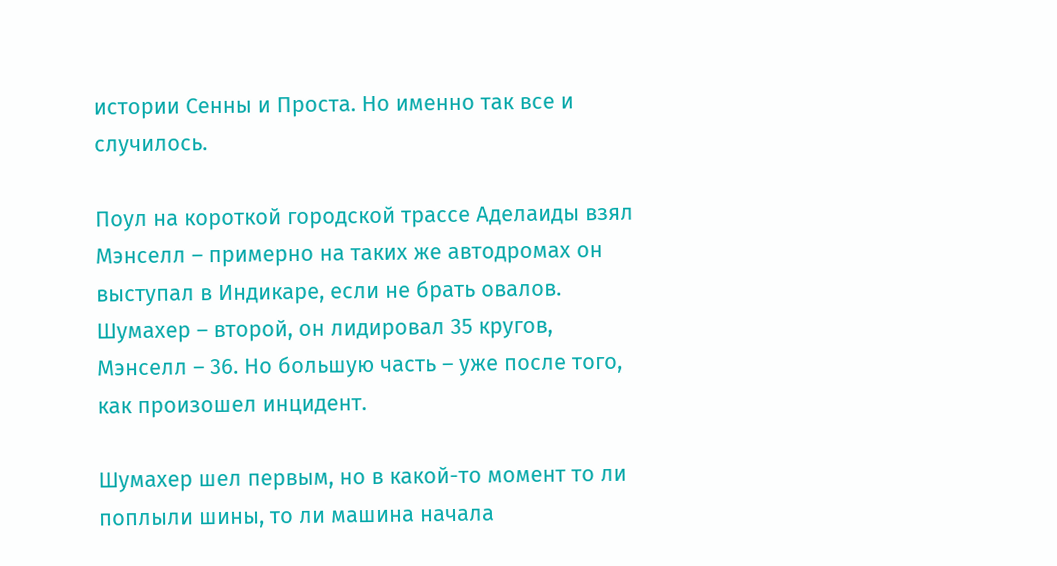истории Сенны и Проста. Но именно так все и случилось.

Поул на короткой городской трассе Аделаиды взял Мэнселл – примерно на таких же автодромах он выступал в Индикаре, если не брать овалов. Шумахер – второй, он лидировал 35 кругов, Мэнселл – 36. Но большую часть – уже после того, как произошел инцидент.

Шумахер шел первым, но в какой-то момент то ли поплыли шины, то ли машина начала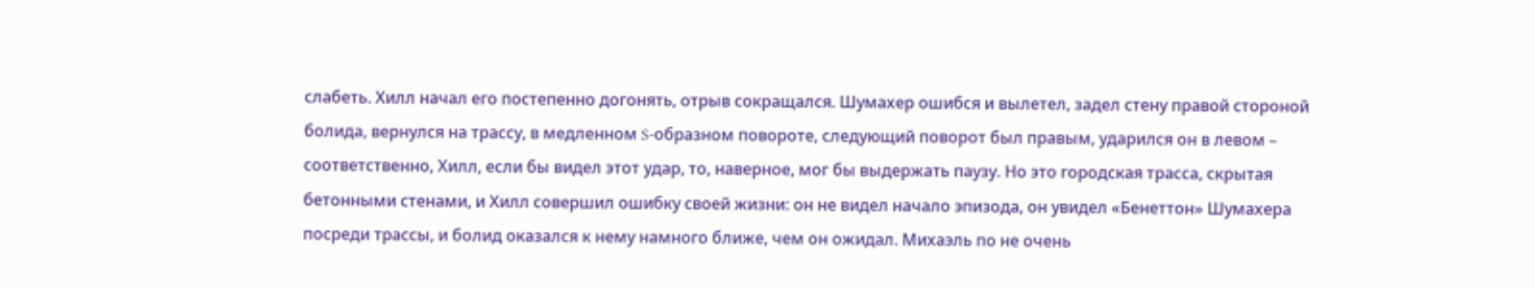слабеть. Хилл начал его постепенно догонять, отрыв сокращался. Шумахер ошибся и вылетел, задел стену правой стороной болида, вернулся на трассу, в медленном S-образном повороте, следующий поворот был правым, ударился он в левом – соответственно, Хилл, если бы видел этот удар, то, наверное, мог бы выдержать паузу. Но это городская трасса, скрытая бетонными стенами, и Хилл совершил ошибку своей жизни: он не видел начало эпизода, он увидел «Бенеттон» Шумахера посреди трассы, и болид оказался к нему намного ближе, чем он ожидал. Михаэль по не очень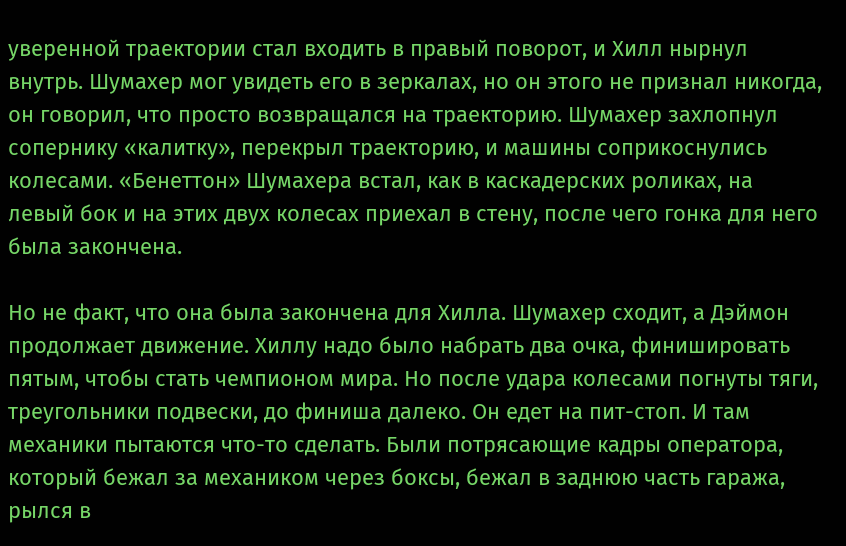уверенной траектории стал входить в правый поворот, и Хилл нырнул внутрь. Шумахер мог увидеть его в зеркалах, но он этого не признал никогда, он говорил, что просто возвращался на траекторию. Шумахер захлопнул сопернику «калитку», перекрыл траекторию, и машины соприкоснулись колесами. «Бенеттон» Шумахера встал, как в каскадерских роликах, на левый бок и на этих двух колесах приехал в стену, после чего гонка для него была закончена.

Но не факт, что она была закончена для Хилла. Шумахер сходит, а Дэймон продолжает движение. Хиллу надо было набрать два очка, финишировать пятым, чтобы стать чемпионом мира. Но после удара колесами погнуты тяги, треугольники подвески, до финиша далеко. Он едет на пит-стоп. И там механики пытаются что-то сделать. Были потрясающие кадры оператора, который бежал за механиком через боксы, бежал в заднюю часть гаража, рылся в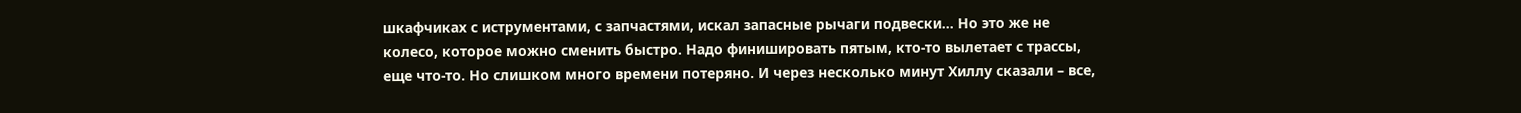шкафчиках с иструментами, с запчастями, искал запасные рычаги подвески… Но это же не колесо, которое можно сменить быстро. Надо финишировать пятым, кто-то вылетает с трассы, еще что-то. Но слишком много времени потеряно. И через несколько минут Хиллу сказали – все,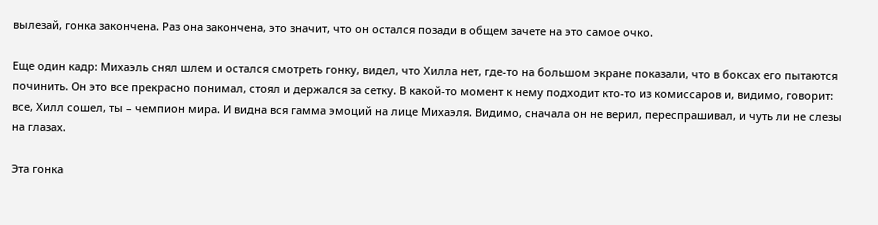вылезай, гонка закончена. Раз она закончена, это значит, что он остался позади в общем зачете на это самое очко.

Еще один кадр: Михаэль снял шлем и остался смотреть гонку, видел, что Хилла нет, где-то на большом экране показали, что в боксах его пытаются починить. Он это все прекрасно понимал, стоял и держался за сетку. В какой-то момент к нему подходит кто-то из комиссаров и, видимо, говорит: все, Хилл сошел, ты – чемпион мира. И видна вся гамма эмоций на лице Михаэля. Видимо, сначала он не верил, переспрашивал, и чуть ли не слезы на глазах.

Эта гонка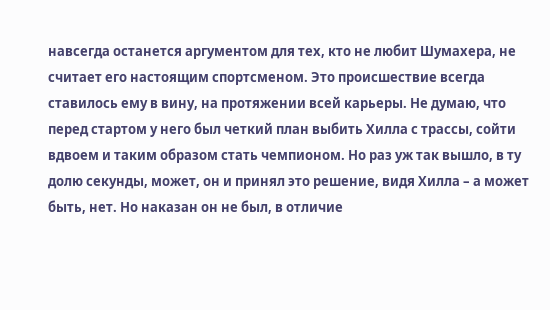навсегда останется аргументом для тех, кто не любит Шумахера, не считает его настоящим спортсменом. Это происшествие всегда ставилось ему в вину, на протяжении всей карьеры. Не думаю, что перед стартом у него был четкий план выбить Хилла с трассы, сойти вдвоем и таким образом стать чемпионом. Но раз уж так вышло, в ту долю секунды, может, он и принял это решение, видя Хилла – а может быть, нет. Но наказан он не был, в отличие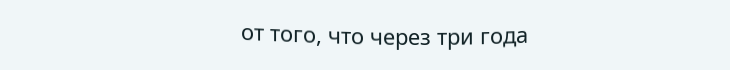от того, что через три года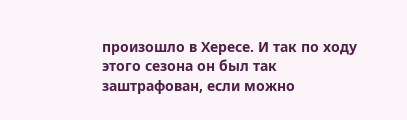произошло в Хересе. И так по ходу этого сезона он был так заштрафован, если можно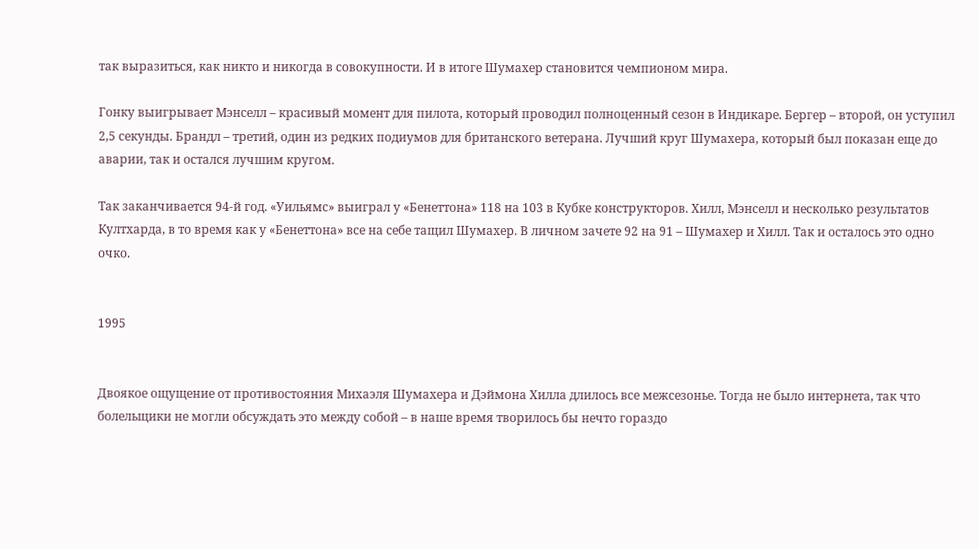так выразиться, как никто и никогда в совокупности. И в итоге Шумахер становится чемпионом мира.

Гонку выигрывает Мэнселл – красивый момент для пилота, который проводил полноценный сезон в Индикаре. Бергер – второй, он уступил 2,5 секунды. Брандл – третий, один из редких подиумов для британского ветерана. Лучший круг Шумахера, который был показан еще до аварии, так и остался лучшим кругом.

Так заканчивается 94-й год. «Уильямс» выиграл у «Бенеттона» 118 на 103 в Кубке конструкторов. Хилл, Мэнселл и несколько результатов Култхарда, в то время как у «Бенеттона» все на себе тащил Шумахер. В личном зачете 92 на 91 – Шумахер и Хилл. Так и осталось это одно очко.


1995


Двоякое ощущение от противостояния Михаэля Шумахера и Дэймона Хилла длилось все межсезонье. Тогда не было интернета, так что болельщики не могли обсуждать это между собой – в наше время творилось бы нечто гораздо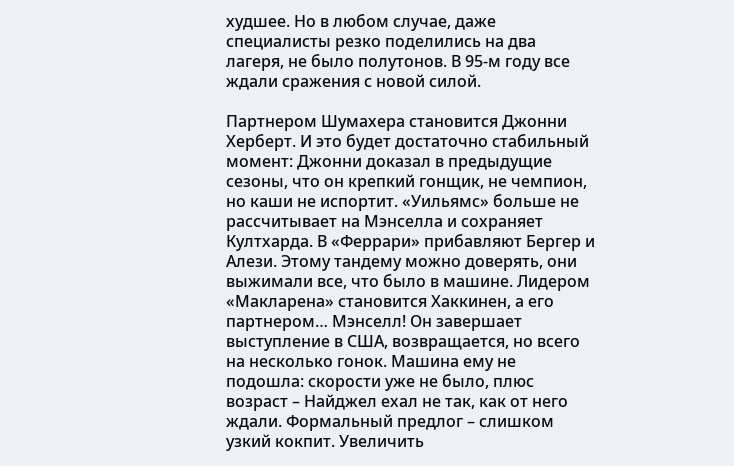худшее. Но в любом случае, даже специалисты резко поделились на два лагеря, не было полутонов. В 95-м году все ждали сражения с новой силой.

Партнером Шумахера становится Джонни Херберт. И это будет достаточно стабильный момент: Джонни доказал в предыдущие сезоны, что он крепкий гонщик, не чемпион, но каши не испортит. «Уильямс» больше не рассчитывает на Мэнселла и сохраняет Култхарда. В «Феррари» прибавляют Бергер и Алези. Этому тандему можно доверять, они выжимали все, что было в машине. Лидером «Макларена» становится Хаккинен, а его партнером… Мэнселл! Он завершает выступление в США, возвращается, но всего на несколько гонок. Машина ему не подошла: скорости уже не было, плюс возраст – Найджел ехал не так, как от него ждали. Формальный предлог – слишком узкий кокпит. Увеличить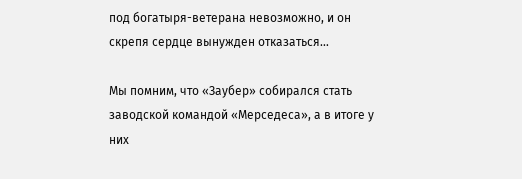под богатыря-ветерана невозможно, и он скрепя сердце вынужден отказаться…

Мы помним, что «Заубер» собирался стать заводской командой «Мерседеса», а в итоге у них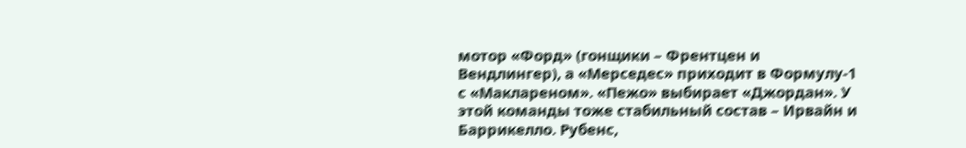мотор «Форд» (гонщики – Френтцен и Вендлингер), а «Мерседес» приходит в Формулу-1 с «Маклареном». «Пежо» выбирает «Джордан». У этой команды тоже стабильный состав – Ирвайн и Баррикелло. Рубенс,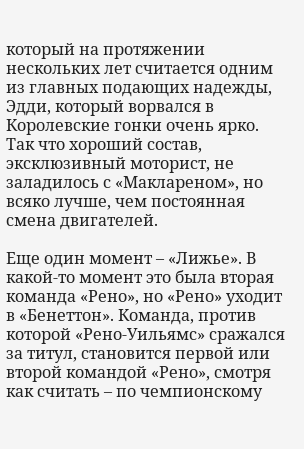который на протяжении нескольких лет считается одним из главных подающих надежды, Эдди, который ворвался в Королевские гонки очень ярко. Так что хороший состав, эксклюзивный моторист, не заладилось с «Маклареном», но всяко лучше, чем постоянная смена двигателей.

Еще один момент – «Лижье». В какой-то момент это была вторая команда «Рено», но «Рено» уходит в «Бенеттон». Команда, против которой «Рено-Уильямс» сражался за титул, становится первой или второй командой «Рено», смотря как считать – по чемпионскому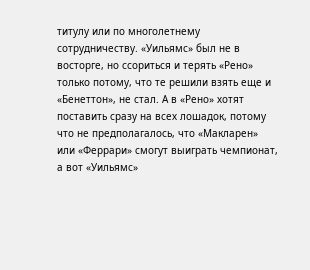титулу или по многолетнему сотрудничеству. «Уильямс» был не в восторге, но ссориться и терять «Рено» только потому, что те решили взять еще и «Бенеттон», не стал. А в «Рено» хотят поставить сразу на всех лошадок, потому что не предполагалось, что «Макларен» или «Феррари» смогут выиграть чемпионат, а вот «Уильямс»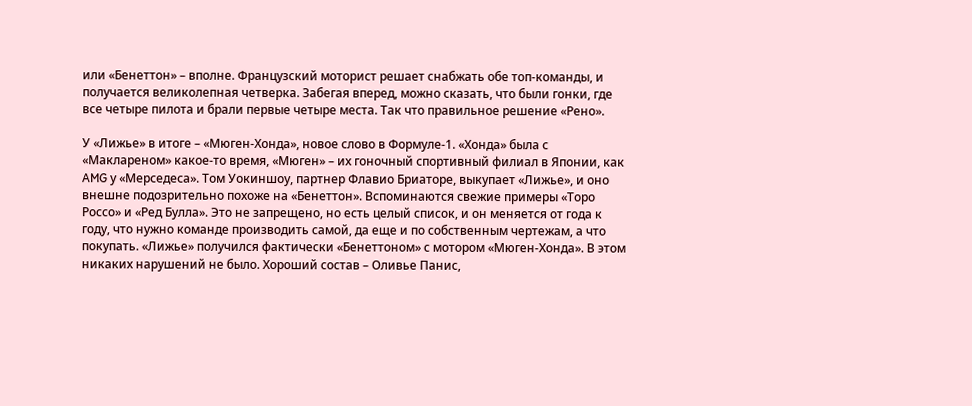или «Бенеттон» – вполне. Французский моторист решает снабжать обе топ-команды, и получается великолепная четверка. Забегая вперед, можно сказать, что были гонки, где все четыре пилота и брали первые четыре места. Так что правильное решение «Рено».

У «Лижье» в итоге – «Мюген-Хонда», новое слово в Формуле-1. «Хонда» была с «Маклареном» какое-то время, «Мюген» – их гоночный спортивный филиал в Японии, как AMG у «Мерседеса». Том Уокиншоу, партнер Флавио Бриаторе, выкупает «Лижье», и оно внешне подозрительно похоже на «Бенеттон». Вспоминаются свежие примеры «Торо Россо» и «Ред Булла». Это не запрещено, но есть целый список, и он меняется от года к году, что нужно команде производить самой, да еще и по собственным чертежам, а что покупать. «Лижье» получился фактически «Бенеттоном» с мотором «Мюген-Хонда». В этом никаких нарушений не было. Хороший состав – Оливье Панис,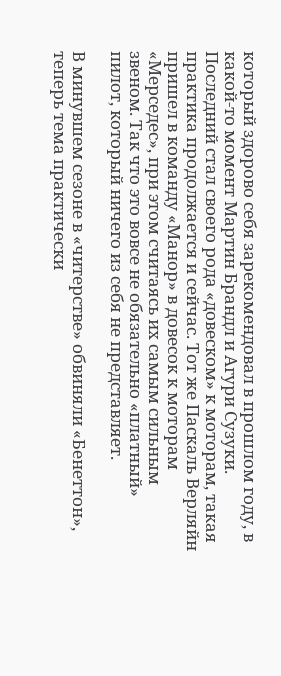который здорово себя зарекомендовал в прошлом году, в какой-то момент Мартин Брандл и Агури Сузуки. Последний стал своего рода «довеском» к моторам, такая практика продолжается и сейчас. Тот же Паскаль Верляйн пришел в команду «Манор» в довесок к моторам «Мерседес», при этом считаясь их самым сильным звеном. Так что это вовсе не обязательно «платный» пилот, который ничего из себя не представляет.

В минувшем сезоне в «читерстве» обвиняли «Бенеттон», теперь тема практически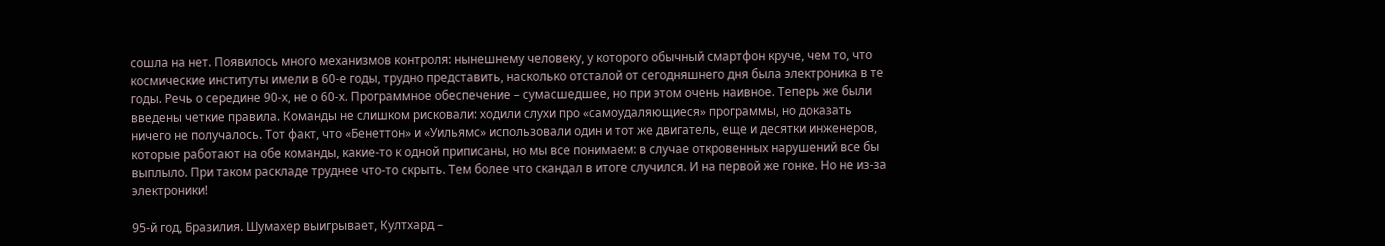сошла на нет. Появилось много механизмов контроля: нынешнему человеку, у которого обычный смартфон круче, чем то, что космические институты имели в 60-е годы, трудно представить, насколько отсталой от сегодняшнего дня была электроника в те годы. Речь о середине 90-х, не о 60-х. Программное обеспечение – сумасшедшее, но при этом очень наивное. Теперь же были введены четкие правила. Команды не слишком рисковали: ходили слухи про «самоудаляющиеся» программы, но доказать ничего не получалось. Тот факт, что «Бенеттон» и «Уильямс» использовали один и тот же двигатель, еще и десятки инженеров, которые работают на обе команды, какие-то к одной приписаны, но мы все понимаем: в случае откровенных нарушений все бы выплыло. При таком раскладе труднее что-то скрыть. Тем более что скандал в итоге случился. И на первой же гонке. Но не из-за электроники!

95-й год, Бразилия. Шумахер выигрывает, Култхард –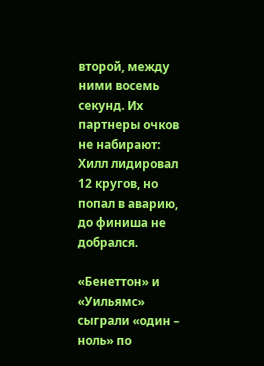второй, между ними восемь секунд. Их партнеры очков не набирают: Хилл лидировал 12 кругов, но попал в аварию, до финиша не добрался.

«Бенеттон» и «Уильямс» сыграли «один – ноль» по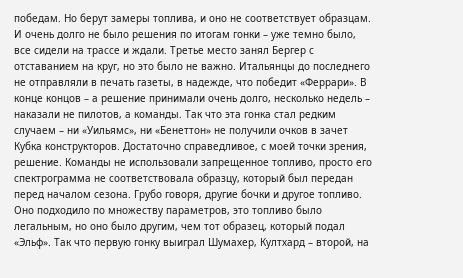победам. Но берут замеры топлива, и оно не соответствует образцам. И очень долго не было решения по итогам гонки – уже темно было, все сидели на трассе и ждали. Третье место занял Бергер с отставанием на круг, но это было не важно. Итальянцы до последнего не отправляли в печать газеты, в надежде, что победит «Феррари». В конце концов – а решение принимали очень долго, несколько недель – наказали не пилотов, а команды. Так что эта гонка стал редким случаем – ни «Уильямс», ни «Бенеттон» не получили очков в зачет Кубка конструкторов. Достаточно справедливое, с моей точки зрения, решение. Команды не использовали запрещенное топливо, просто его спектрограмма не соответствовала образцу, который был передан перед началом сезона. Грубо говоря, другие бочки и другое топливо. Оно подходило по множеству параметров, это топливо было легальным, но оно было другим, чем тот образец, который подал «Эльф». Так что первую гонку выиграл Шумахер, Култхард – второй, на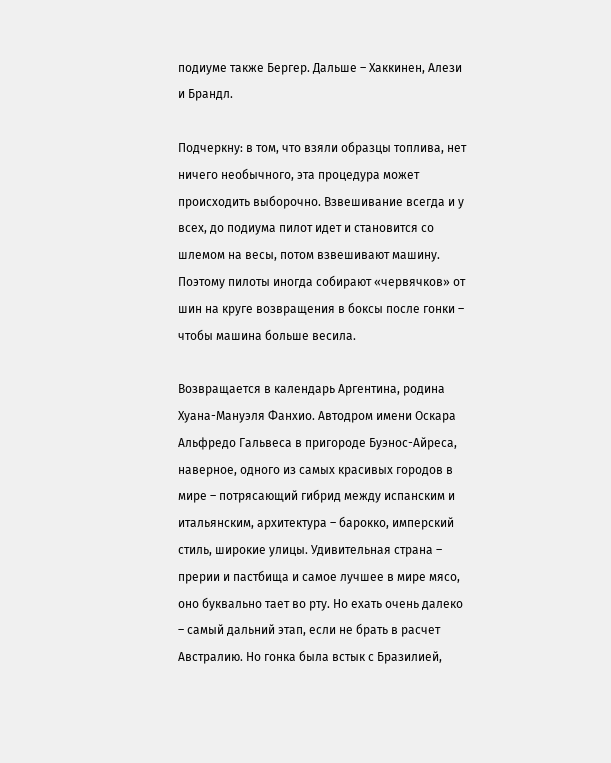подиуме также Бергер. Дальше – Хаккинен, Алези и Брандл.

Подчеркну: в том, что взяли образцы топлива, нет ничего необычного, эта процедура может происходить выборочно. Взвешивание всегда и у всех, до подиума пилот идет и становится со шлемом на весы, потом взвешивают машину. Поэтому пилоты иногда собирают «червячков» от шин на круге возвращения в боксы после гонки – чтобы машина больше весила.

Возвращается в календарь Аргентина, родина Хуана-Мануэля Фанхио. Автодром имени Оскара Альфредо Гальвеса в пригороде Буэнос-Айреса, наверное, одного из самых красивых городов в мире – потрясающий гибрид между испанским и итальянским, архитектура – барокко, имперский стиль, широкие улицы. Удивительная страна – прерии и пастбища и самое лучшее в мире мясо, оно буквально тает во рту. Но ехать очень далеко – самый дальний этап, если не брать в расчет Австралию. Но гонка была встык с Бразилией,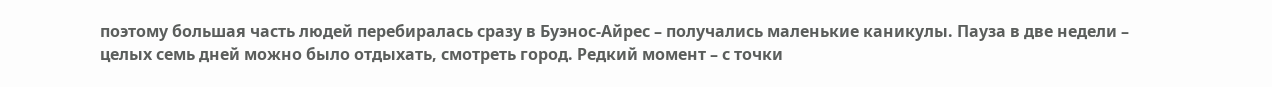поэтому большая часть людей перебиралась сразу в Буэнос-Айрес – получались маленькие каникулы. Пауза в две недели – целых семь дней можно было отдыхать, смотреть город. Редкий момент – с точки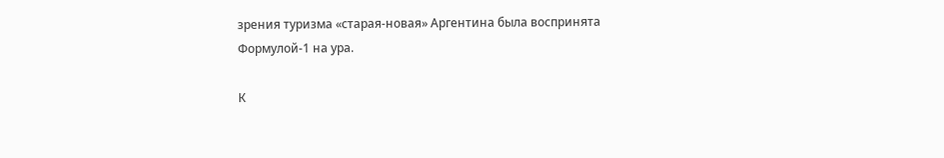зрения туризма «старая-новая» Аргентина была воспринята Формулой-1 на ура.

К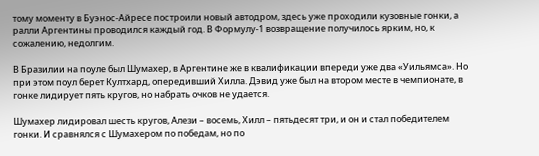тому моменту в Буэнос-Айресе построили новый автодром, здесь уже проходили кузовные гонки, а ралли Аргентины проводился каждый год. В Формулу-1 возвращение получилось ярким, но, к сожалению, недолгим.

В Бразилии на поуле был Шумахер, в Аргентине же в квалификации впереди уже два «Уильямса». Но при этом поул берет Култхард, опередивший Хилла. Дэвид уже был на втором месте в чемпионате, в гонке лидирует пять кругов, но набрать очков не удается.

Шумахер лидировал шесть кругов, Алези – восемь, Хилл – пятьдесят три, и он и стал победителем гонки. И сравнялся с Шумахером по победам, но по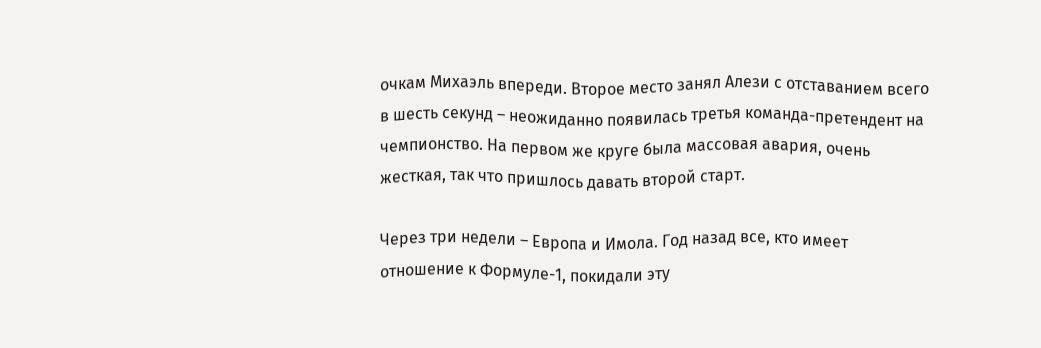очкам Михаэль впереди. Второе место занял Алези с отставанием всего в шесть секунд – неожиданно появилась третья команда-претендент на чемпионство. На первом же круге была массовая авария, очень жесткая, так что пришлось давать второй старт.

Через три недели – Европа и Имола. Год назад все, кто имеет отношение к Формуле-1, покидали эту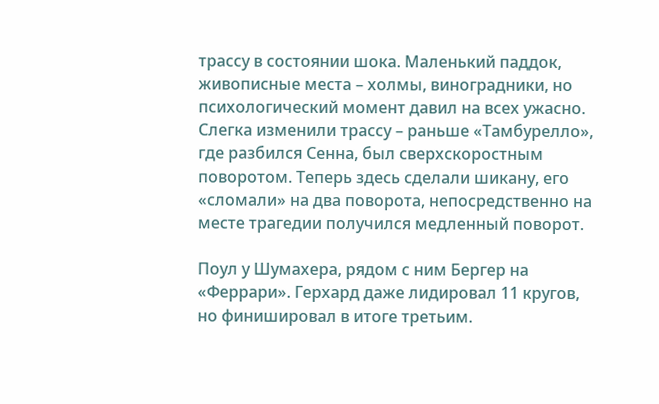трассу в состоянии шока. Маленький паддок, живописные места – холмы, виноградники, но психологический момент давил на всех ужасно. Слегка изменили трассу – раньше «Тамбурелло», где разбился Сенна, был сверхскоростным поворотом. Теперь здесь сделали шикану, его «сломали» на два поворота, непосредственно на месте трагедии получился медленный поворот.

Поул у Шумахера, рядом с ним Бергер на «Феррари». Герхард даже лидировал 11 кругов, но финишировал в итоге третьим.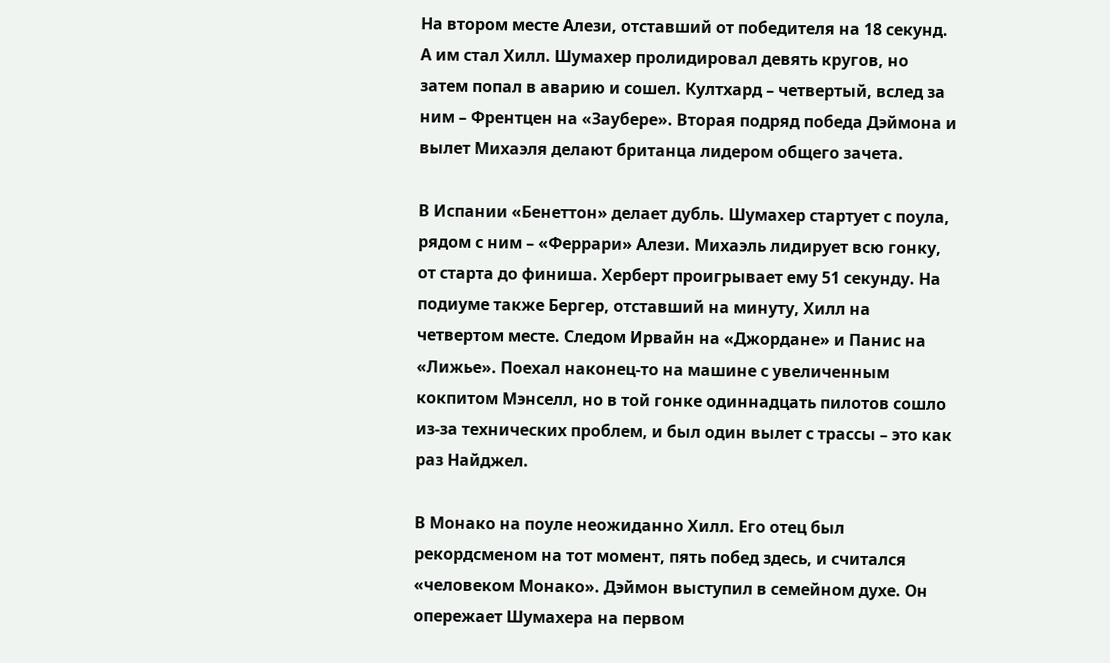На втором месте Алези, отставший от победителя на 18 секунд. А им стал Хилл. Шумахер пролидировал девять кругов, но затем попал в аварию и сошел. Култхард – четвертый, вслед за ним – Френтцен на «Заубере». Вторая подряд победа Дэймона и вылет Михаэля делают британца лидером общего зачета.

В Испании «Бенеттон» делает дубль. Шумахер стартует с поула, рядом с ним – «Феррари» Алези. Михаэль лидирует всю гонку, от старта до финиша. Херберт проигрывает ему 51 секунду. На подиуме также Бергер, отставший на минуту, Хилл на четвертом месте. Следом Ирвайн на «Джордане» и Панис на «Лижье». Поехал наконец-то на машине с увеличенным кокпитом Мэнселл, но в той гонке одиннадцать пилотов сошло из-за технических проблем, и был один вылет с трассы – это как раз Найджел.

В Монако на поуле неожиданно Хилл. Его отец был рекордсменом на тот момент, пять побед здесь, и считался «человеком Монако». Дэймон выступил в семейном духе. Он опережает Шумахера на первом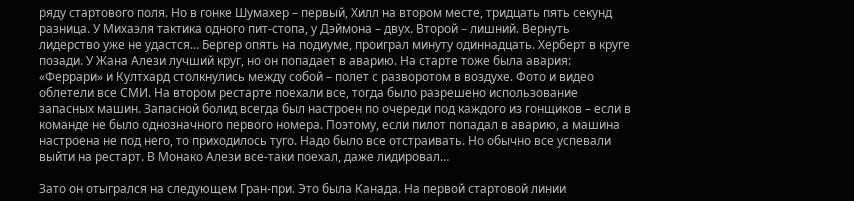ряду стартового поля. Но в гонке Шумахер – первый, Хилл на втором месте, тридцать пять секунд разница. У Михаэля тактика одного пит-стопа, у Дэймона – двух. Второй – лишний. Вернуть лидерство уже не удастся… Бергер опять на подиуме, проиграл минуту одиннадцать. Херберт в круге позади. У Жана Алези лучший круг, но он попадает в аварию. На старте тоже была авария: «Феррари» и Култхард столкнулись между собой – полет с разворотом в воздухе. Фото и видео облетели все СМИ. На втором рестарте поехали все, тогда было разрешено использование запасных машин. Запасной болид всегда был настроен по очереди под каждого из гонщиков – если в команде не было однозначного первого номера. Поэтому, если пилот попадал в аварию, а машина настроена не под него, то приходилось туго. Надо было все отстраивать. Но обычно все успевали выйти на рестарт. В Монако Алези все-таки поехал, даже лидировал…

Зато он отыгрался на следующем Гран-при. Это была Канада. На первой стартовой линии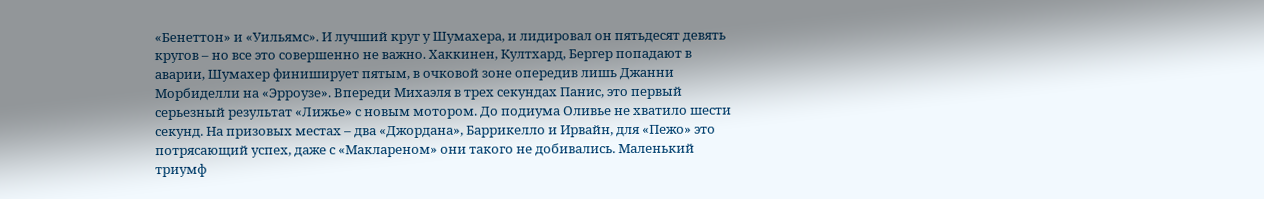«Бенеттон» и «Уильямс». И лучший круг у Шумахера, и лидировал он пятьдесят девять кругов – но все это совершенно не важно. Хаккинен, Култхард, Бергер попадают в аварии, Шумахер финиширует пятым, в очковой зоне опередив лишь Джанни Морбиделли на «Эрроузе». Впереди Михаэля в трех секундах Панис, это первый серьезный результат «Лижье» с новым мотором. До подиума Оливье не хватило шести секунд. На призовых местах – два «Джордана», Баррикелло и Ирвайн, для «Пежо» это потрясающий успех, даже с «Маклареном» они такого не добивались. Маленький триумф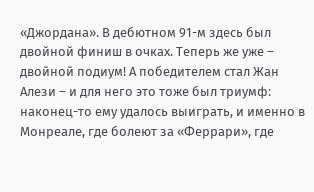«Джордана». В дебютном 91-м здесь был двойной финиш в очках. Теперь же уже – двойной подиум! А победителем стал Жан Алези – и для него это тоже был триумф: наконец-то ему удалось выиграть, и именно в Монреале, где болеют за «Феррари», где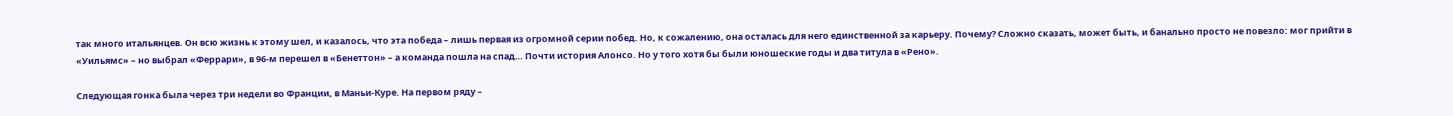так много итальянцев. Он всю жизнь к этому шел, и казалось, что эта победа – лишь первая из огромной серии побед. Но, к сожалению, она осталась для него единственной за карьеру. Почему? Сложно сказать, может быть, и банально просто не повезло: мог прийти в «Уильямс» – но выбрал «Феррари», в 96-м перешел в «Бенеттон» – а команда пошла на спад… Почти история Алонсо. Но у того хотя бы были юношеские годы и два титула в «Рено».

Следующая гонка была через три недели во Франции, в Маньи-Куре. На первом ряду –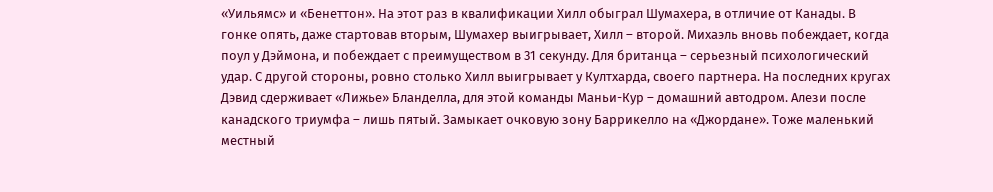«Уильямс» и «Бенеттон». На этот раз в квалификации Хилл обыграл Шумахера, в отличие от Канады. В гонке опять, даже стартовав вторым, Шумахер выигрывает, Хилл – второй. Михаэль вновь побеждает, когда поул у Дэймона, и побеждает с преимуществом в 31 секунду. Для британца – серьезный психологический удар. С другой стороны, ровно столько Хилл выигрывает у Култхарда, своего партнера. На последних кругах Дэвид сдерживает «Лижье» Бланделла, для этой команды Маньи-Кур – домашний автодром. Алези после канадского триумфа – лишь пятый. Замыкает очковую зону Баррикелло на «Джордане». Тоже маленький местный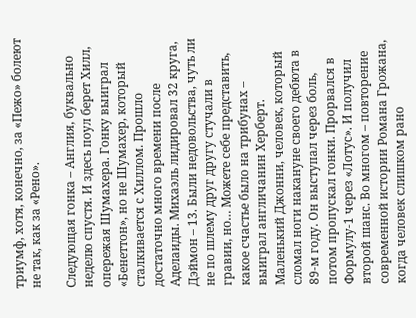триумф, хотя, конечно, за «Пежо» болеют не так, как за «Рено».

Следующая гонка – Англия, буквально неделю спустя. И здесь поул берет Хилл, опережая Шумахера. Гонку выиграл «Бенеттон», но не Шумахер, который сталкивается с Хиллом. Прошло достаточно много времени после Аделаиды. Михаэль лидировал 32 круга, Дэймон – 13. Были недовольства, чуть ли не по шлему друг другу стучали в гравии, но… Можете себе представить, какое счастье было на трибунах – выиграл англичанин Херберт. Маленький Джонни, человек, который сломал ноги накануне своего дебюта в 89-м году. Он выступал через боль, потом пропускал гонки. Прорвался в Формулу-1 через «Лотус». И получил второй шанс. Во многом – повторение современной истории Романа Грожана, когда человек слишком рано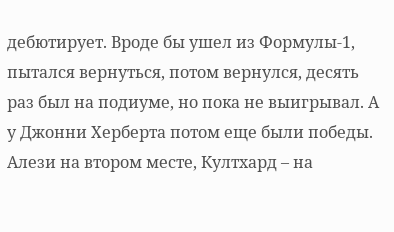дебютирует. Вроде бы ушел из Формулы-1, пытался вернуться, потом вернулся, десять раз был на подиуме, но пока не выигрывал. А у Джонни Херберта потом еще были победы. Алези на втором месте, Култхард – на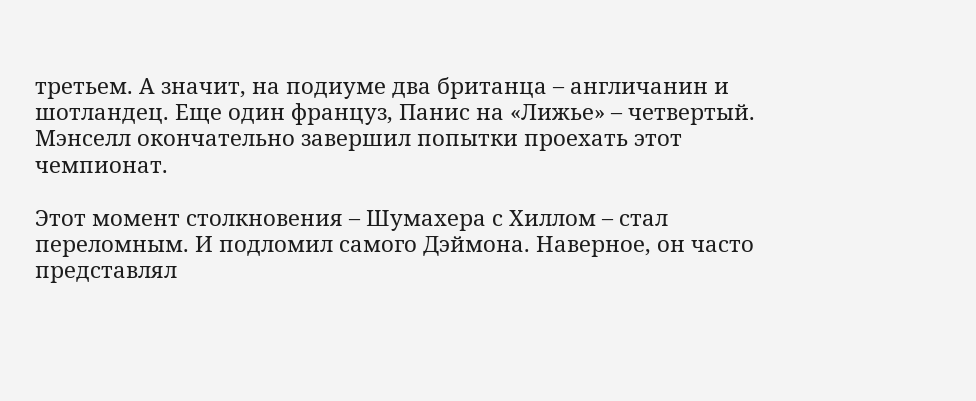третьем. А значит, на подиуме два британца – англичанин и шотландец. Еще один француз, Панис на «Лижье» – четвертый. Мэнселл окончательно завершил попытки проехать этот чемпионат.

Этот момент столкновения – Шумахера с Хиллом – стал переломным. И подломил самого Дэймона. Наверное, он часто представлял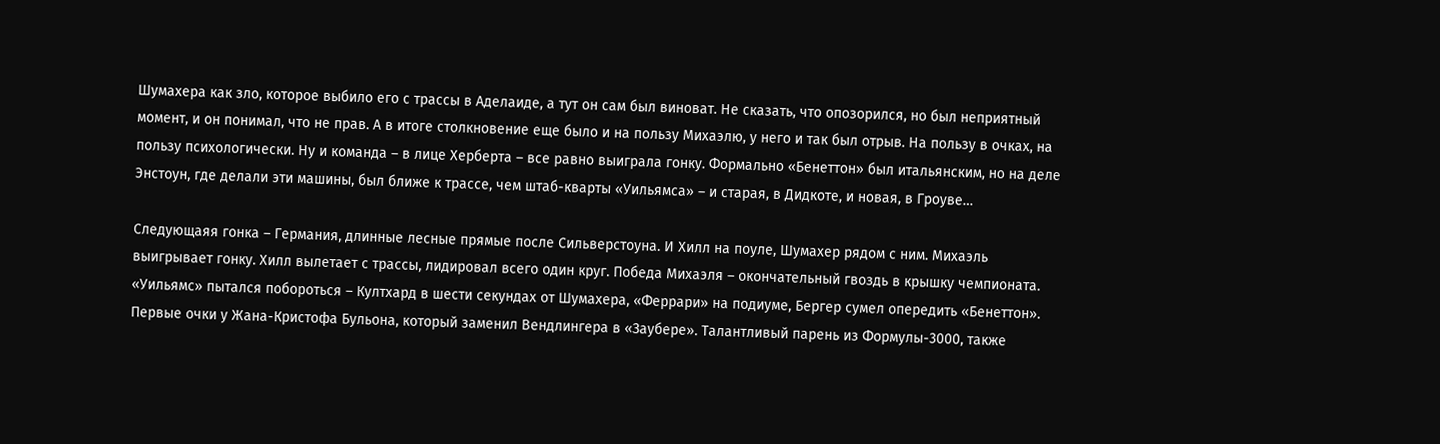Шумахера как зло, которое выбило его с трассы в Аделаиде, а тут он сам был виноват. Не сказать, что опозорился, но был неприятный момент, и он понимал, что не прав. А в итоге столкновение еще было и на пользу Михаэлю, у него и так был отрыв. На пользу в очках, на пользу психологически. Ну и команда – в лице Херберта – все равно выиграла гонку. Формально «Бенеттон» был итальянским, но на деле Энстоун, где делали эти машины, был ближе к трассе, чем штаб-кварты «Уильямса» – и старая, в Дидкоте, и новая, в Гроуве…

Следующаяя гонка – Германия, длинные лесные прямые после Сильверстоуна. И Хилл на поуле, Шумахер рядом с ним. Михаэль выигрывает гонку. Хилл вылетает с трассы, лидировал всего один круг. Победа Михаэля – окончательный гвоздь в крышку чемпионата. «Уильямс» пытался побороться – Култхард в шести секундах от Шумахера, «Феррари» на подиуме, Бергер сумел опередить «Бенеттон». Первые очки у Жана-Кристофа Бульона, который заменил Вендлингера в «Заубере». Талантливый парень из Формулы-3000, также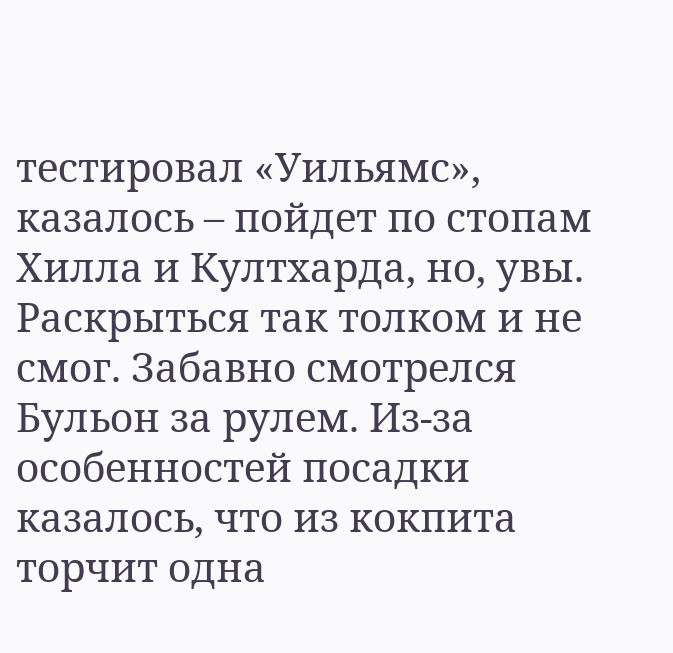тестировал «Уильямс», казалось – пойдет по стопам Хилла и Култхарда, но, увы. Раскрыться так толком и не смог. Забавно смотрелся Бульон за рулем. Из-за особенностей посадки казалось, что из кокпита торчит одна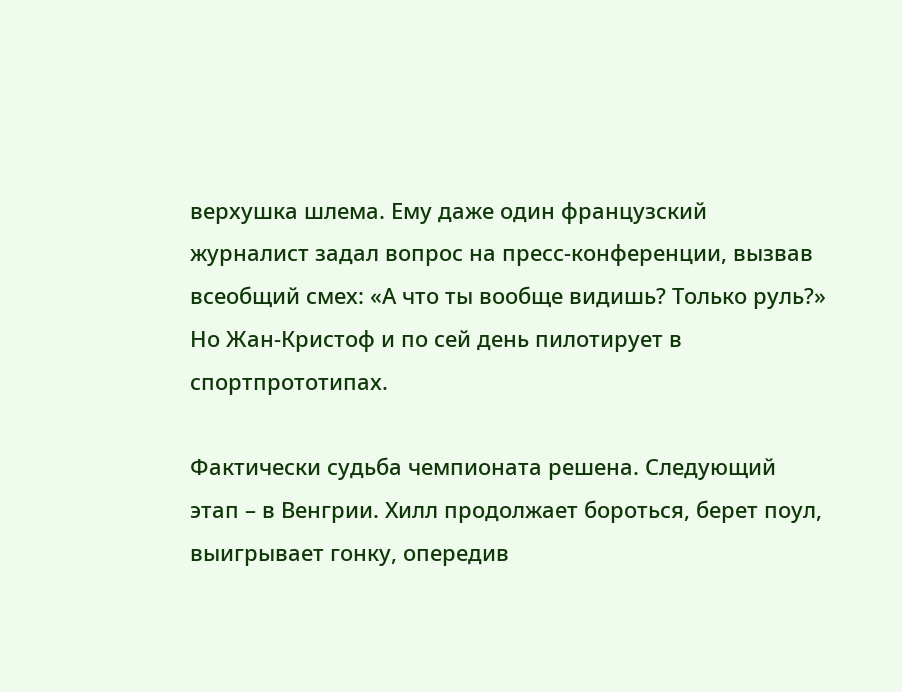верхушка шлема. Ему даже один французский журналист задал вопрос на пресс-конференции, вызвав всеобщий смех: «А что ты вообще видишь? Только руль?» Но Жан-Кристоф и по сей день пилотирует в спортпрототипах.

Фактически судьба чемпионата решена. Следующий этап – в Венгрии. Хилл продолжает бороться, берет поул, выигрывает гонку, опередив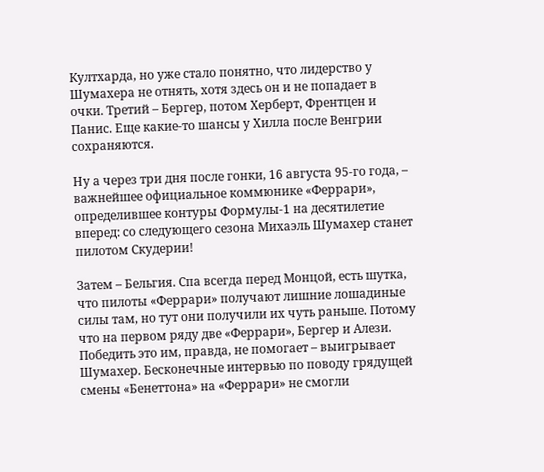Култхарда, но уже стало понятно, что лидерство у Шумахера не отнять, хотя здесь он и не попадает в очки. Третий – Бергер, потом Херберт, Френтцен и Панис. Еще какие-то шансы у Хилла после Венгрии сохраняются.

Ну а через три дня после гонки, 16 августа 95-го года, – важнейшее официальное коммюнике «Феррари», определившее контуры Формулы-1 на десятилетие вперед: со следующего сезона Михаэль Шумахер станет пилотом Скудерии!

Затем – Бельгия. Спа всегда перед Монцой, есть шутка, что пилоты «Феррари» получают лишние лошадиные силы там, но тут они получили их чуть раньше. Потому что на первом ряду две «Феррари», Бергер и Алези. Победить это им, правда, не помогает – выигрывает Шумахер. Бесконечные интервью по поводу грядущей смены «Бенеттона» на «Феррари» не смогли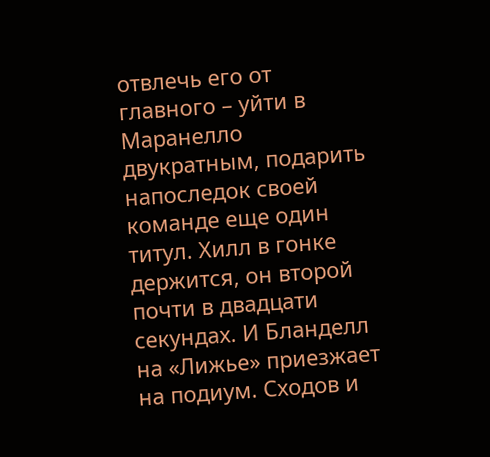отвлечь его от главного – уйти в Маранелло двукратным, подарить напоследок своей команде еще один титул. Хилл в гонке держится, он второй почти в двадцати секундах. И Бланделл на «Лижье» приезжает на подиум. Сходов и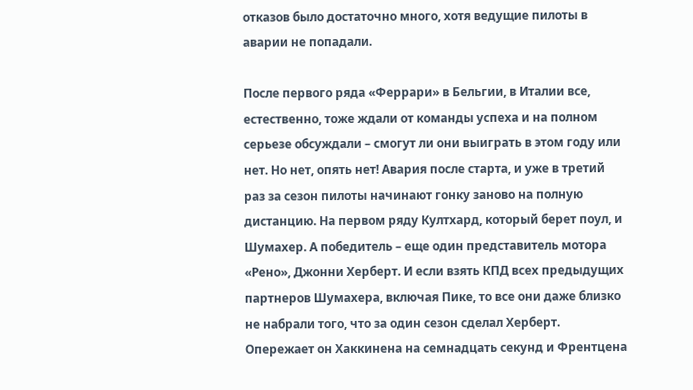отказов было достаточно много, хотя ведущие пилоты в аварии не попадали.

После первого ряда «Феррари» в Бельгии, в Италии все, естественно, тоже ждали от команды успеха и на полном серьезе обсуждали – смогут ли они выиграть в этом году или нет. Но нет, опять нет! Авария после старта, и уже в третий раз за сезон пилоты начинают гонку заново на полную дистанцию. На первом ряду Култхард, который берет поул, и Шумахер. А победитель – еще один представитель мотора «Рено», Джонни Херберт. И если взять КПД всех предыдущих партнеров Шумахера, включая Пике, то все они даже близко не набрали того, что за один сезон сделал Херберт. Опережает он Хаккинена на семнадцать секунд и Френтцена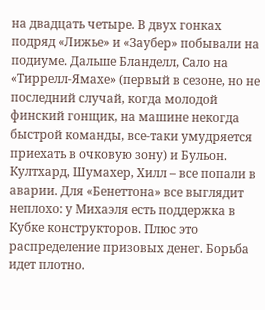на двадцать четыре. В двух гонках подряд «Лижье» и «Заубер» побывали на подиуме. Дальше Бланделл, Сало на «Тиррелл-Ямахе» (первый в сезоне, но не последний случай, когда молодой финский гонщик, на машине некогда быстрой команды, все-таки умудряется приехать в очковую зону) и Бульон. Култхард, Шумахер, Хилл – все попали в аварии. Для «Бенеттона» все выглядит неплохо: у Михаэля есть поддержка в Кубке конструкторов. Плюс это распределение призовых денег. Борьба идет плотно.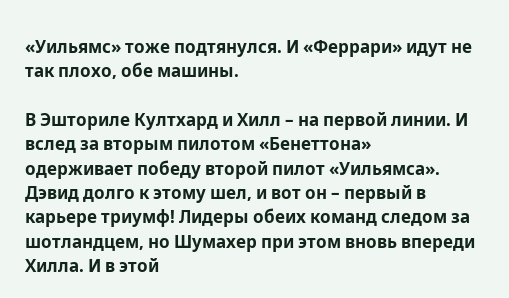«Уильямс» тоже подтянулся. И «Феррари» идут не так плохо, обе машины.

В Эшториле Култхард и Хилл – на первой линии. И вслед за вторым пилотом «Бенеттона» одерживает победу второй пилот «Уильямса». Дэвид долго к этому шел, и вот он – первый в карьере триумф! Лидеры обеих команд следом за шотландцем, но Шумахер при этом вновь впереди Хилла. И в этой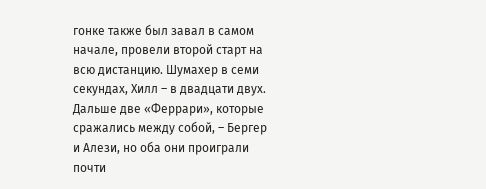гонке также был завал в самом начале, провели второй старт на всю дистанцию. Шумахер в семи секундах, Хилл – в двадцати двух. Дальше две «Феррари», которые сражались между собой, – Бергер и Алези, но оба они проиграли почти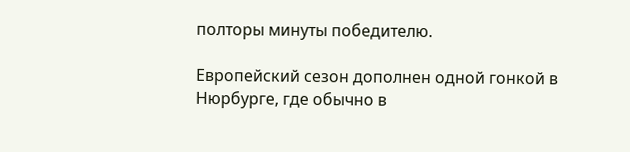полторы минуты победителю.

Европейский сезон дополнен одной гонкой в Нюрбурге, где обычно в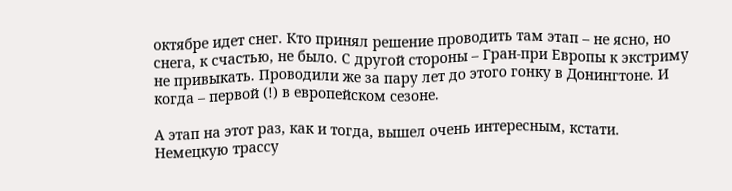октябре идет снег. Кто принял решение проводить там этап – не ясно, но снега, к счастью, не было. С другой стороны – Гран-при Европы к экстриму не привыкать. Проводили же за пару лет до этого гонку в Донингтоне. И когда – первой (!) в европейском сезоне.

А этап на этот раз, как и тогда, вышел очень интересным, кстати. Немецкую трассу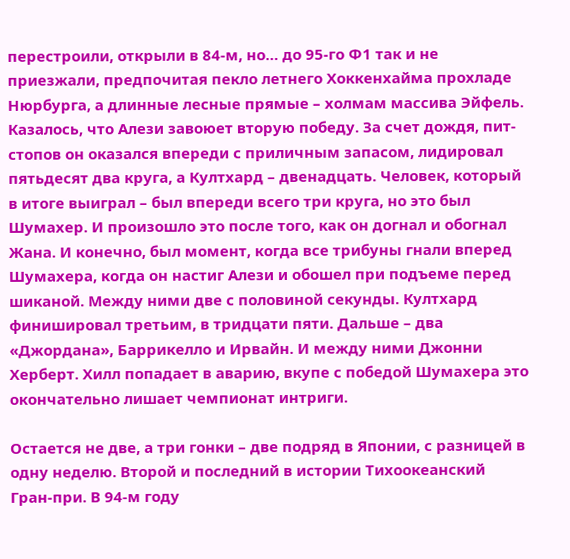перестроили, открыли в 84-м, но… до 95-го Ф1 так и не приезжали, предпочитая пекло летнего Хоккенхайма прохладе Нюрбурга, а длинные лесные прямые – холмам массива Эйфель. Казалось, что Алези завоюет вторую победу. За счет дождя, пит-стопов он оказался впереди с приличным запасом, лидировал пятьдесят два круга, а Култхард – двенадцать. Человек, который в итоге выиграл – был впереди всего три круга, но это был Шумахер. И произошло это после того, как он догнал и обогнал Жана. И конечно, был момент, когда все трибуны гнали вперед Шумахера, когда он настиг Алези и обошел при подъеме перед шиканой. Между ними две с половиной секунды. Култхард финишировал третьим, в тридцати пяти. Дальше – два «Джордана», Баррикелло и Ирвайн. И между ними Джонни Херберт. Хилл попадает в аварию, вкупе с победой Шумахера это окончательно лишает чемпионат интриги.

Остается не две, а три гонки – две подряд в Японии, с разницей в одну неделю. Второй и последний в истории Тихоокеанский Гран-при. В 94-м году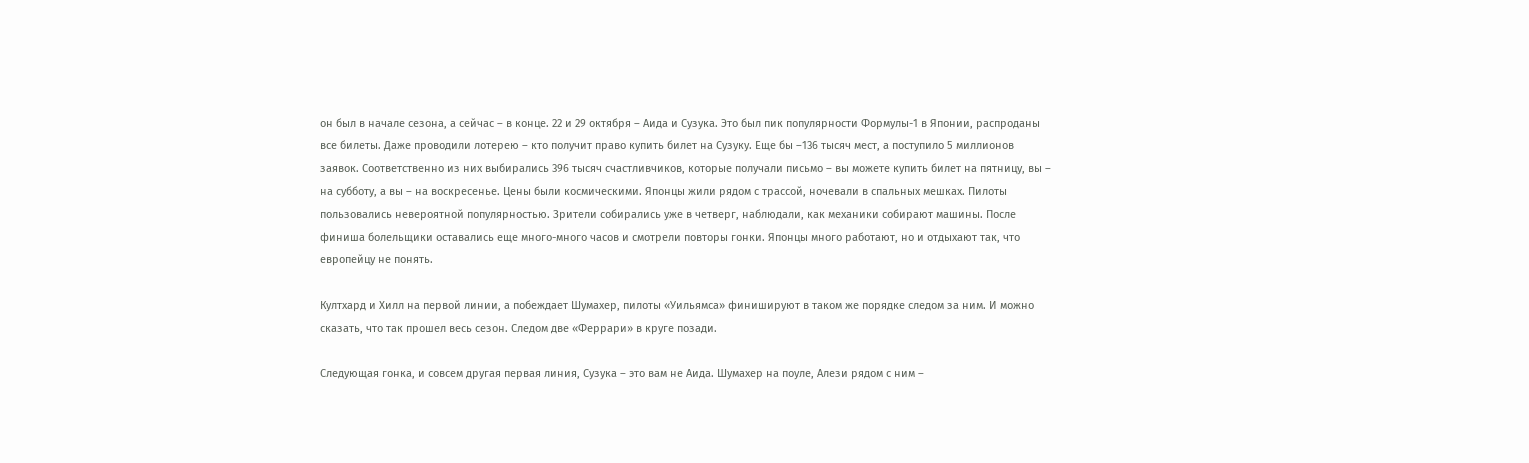он был в начале сезона, а сейчас – в конце. 22 и 29 октября – Аида и Сузука. Это был пик популярности Формулы-1 в Японии, распроданы все билеты. Даже проводили лотерею – кто получит право купить билет на Сузуку. Еще бы –136 тысяч мест, а поступило 5 миллионов заявок. Соответственно из них выбирались 396 тысяч счастливчиков, которые получали письмо – вы можете купить билет на пятницу, вы – на субботу, а вы – на воскресенье. Цены были космическими. Японцы жили рядом с трассой, ночевали в спальных мешках. Пилоты пользовались невероятной популярностью. Зрители собирались уже в четверг, наблюдали, как механики собирают машины. После финиша болельщики оставались еще много-много часов и смотрели повторы гонки. Японцы много работают, но и отдыхают так, что европейцу не понять.

Култхард и Хилл на первой линии, а побеждает Шумахер, пилоты «Уильямса» финишируют в таком же порядке следом за ним. И можно сказать, что так прошел весь сезон. Следом две «Феррари» в круге позади.

Следующая гонка, и совсем другая первая линия, Сузука – это вам не Аида. Шумахер на поуле, Алези рядом с ним –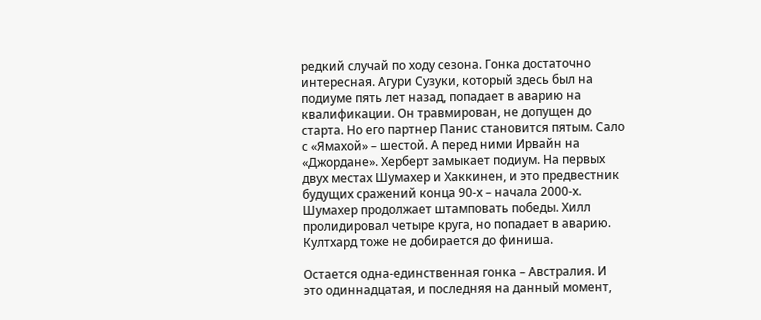редкий случай по ходу сезона. Гонка достаточно интересная. Агури Сузуки, который здесь был на подиуме пять лет назад, попадает в аварию на квалификации. Он травмирован, не допущен до старта. Но его партнер Панис становится пятым. Сало с «Ямахой» – шестой. А перед ними Ирвайн на «Джордане». Херберт замыкает подиум. На первых двух местах Шумахер и Хаккинен, и это предвестник будущих сражений конца 90-х – начала 2000-х. Шумахер продолжает штамповать победы. Хилл пролидировал четыре круга, но попадает в аварию. Култхард тоже не добирается до финиша.

Остается одна-единственная гонка – Австралия. И это одиннадцатая, и последняя на данный момент,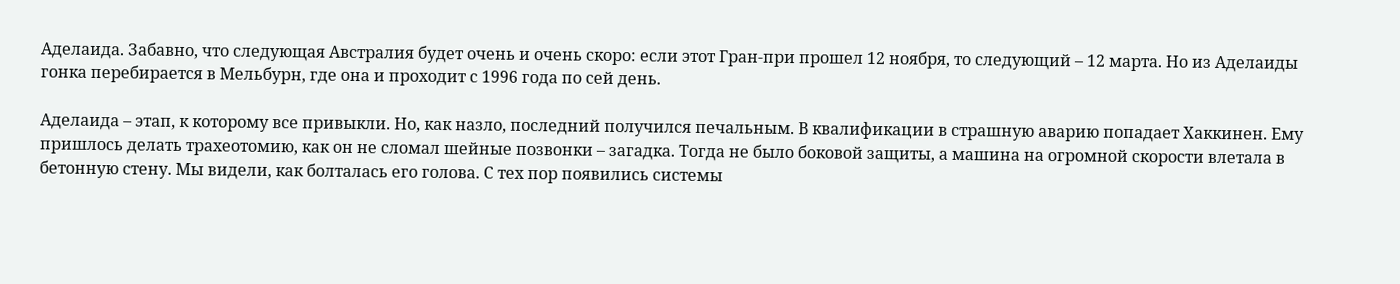Аделаида. Забавно, что следующая Австралия будет очень и очень скоро: если этот Гран-при прошел 12 ноября, то следующий – 12 марта. Но из Аделаиды гонка перебирается в Мельбурн, где она и проходит с 1996 года по сей день.

Аделаида – этап, к которому все привыкли. Но, как назло, последний получился печальным. В квалификации в страшную аварию попадает Хаккинен. Ему пришлось делать трахеотомию, как он не сломал шейные позвонки – загадка. Тогда не было боковой защиты, а машина на огромной скорости влетала в бетонную стену. Мы видели, как болталась его голова. С тех пор появились системы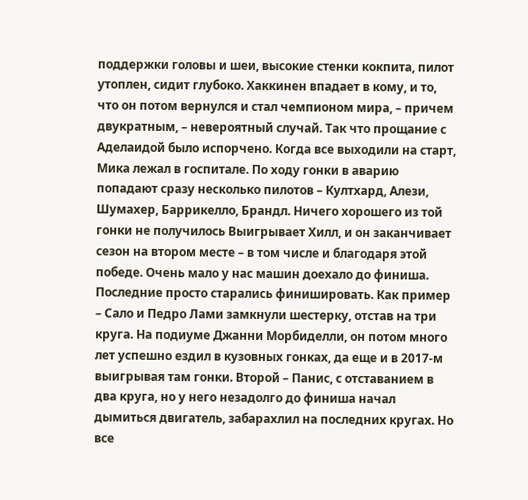поддержки головы и шеи, высокие стенки кокпита, пилот утоплен, сидит глубоко. Хаккинен впадает в кому, и то, что он потом вернулся и стал чемпионом мира, – причем двукратным, – невероятный случай. Так что прощание с Аделаидой было испорчено. Когда все выходили на старт, Мика лежал в госпитале. По ходу гонки в аварию попадают сразу несколько пилотов – Култхард, Алези, Шумахер, Баррикелло, Брандл. Ничего хорошего из той гонки не получилось Выигрывает Хилл, и он заканчивает сезон на втором месте – в том числе и благодаря этой победе. Очень мало у нас машин доехало до финиша. Последние просто старались финишировать. Как пример – Сало и Педро Лами замкнули шестерку, отстав на три круга. На подиуме Джанни Морбиделли, он потом много лет успешно ездил в кузовных гонках, да еще и в 2017-м выигрывая там гонки. Второй – Панис, с отставанием в два круга, но у него незадолго до финиша начал дымиться двигатель, забарахлил на последних кругах. Но все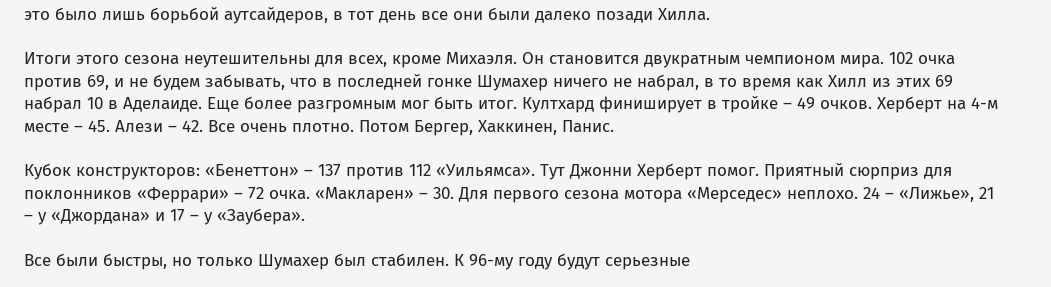это было лишь борьбой аутсайдеров, в тот день все они были далеко позади Хилла.

Итоги этого сезона неутешительны для всех, кроме Михаэля. Он становится двукратным чемпионом мира. 102 очка против 69, и не будем забывать, что в последней гонке Шумахер ничего не набрал, в то время как Хилл из этих 69 набрал 10 в Аделаиде. Еще более разгромным мог быть итог. Култхард финиширует в тройке – 49 очков. Херберт на 4-м месте – 45. Алези – 42. Все очень плотно. Потом Бергер, Хаккинен, Панис.

Кубок конструкторов: «Бенеттон» – 137 против 112 «Уильямса». Тут Джонни Херберт помог. Приятный сюрприз для поклонников «Феррари» – 72 очка. «Макларен» – 30. Для первого сезона мотора «Мерседес» неплохо. 24 – «Лижье», 21 – у «Джордана» и 17 – у «Заубера».

Все были быстры, но только Шумахер был стабилен. К 96-му году будут серьезные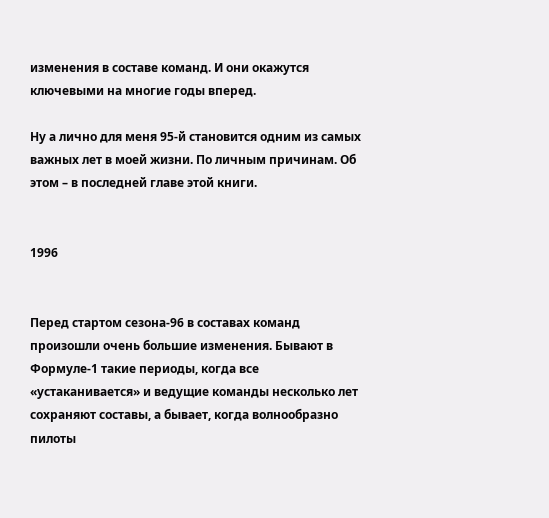изменения в составе команд. И они окажутся ключевыми на многие годы вперед.

Ну а лично для меня 95-й становится одним из самых важных лет в моей жизни. По личным причинам. Об этом – в последней главе этой книги.


1996


Перед стартом сезона-96 в составах команд произошли очень большие изменения. Бывают в Формуле-1 такие периоды, когда все «устаканивается» и ведущие команды несколько лет сохраняют составы, а бывает, когда волнообразно пилоты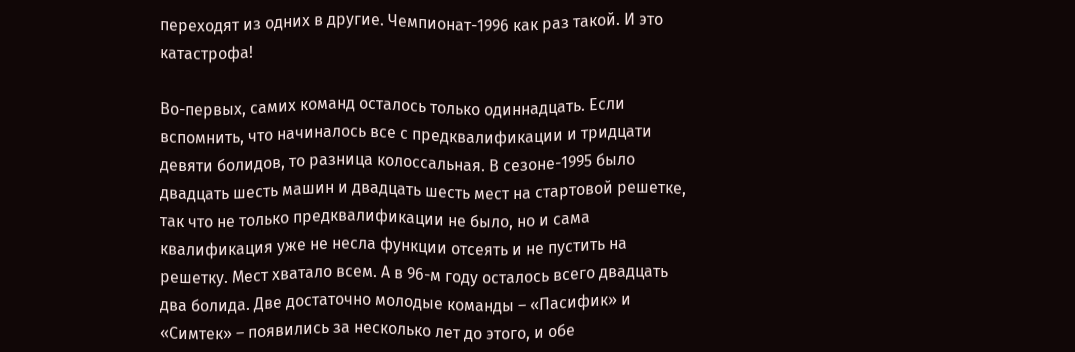переходят из одних в другие. Чемпионат-1996 как раз такой. И это катастрофа!

Во-первых, самих команд осталось только одиннадцать. Если вспомнить, что начиналось все с предквалификации и тридцати девяти болидов, то разница колоссальная. В сезоне-1995 было двадцать шесть машин и двадцать шесть мест на стартовой решетке, так что не только предквалификации не было, но и сама квалификация уже не несла функции отсеять и не пустить на решетку. Мест хватало всем. А в 96-м году осталось всего двадцать два болида. Две достаточно молодые команды – «Пасифик» и «Симтек» – появились за несколько лет до этого, и обе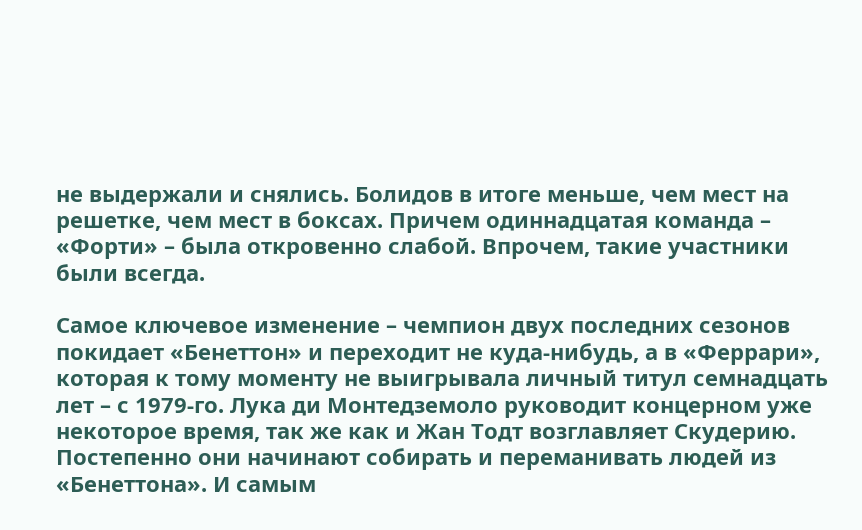не выдержали и снялись. Болидов в итоге меньше, чем мест на решетке, чем мест в боксах. Причем одиннадцатая команда – «Форти» – была откровенно слабой. Впрочем, такие участники были всегда.

Самое ключевое изменение – чемпион двух последних сезонов покидает «Бенеттон» и переходит не куда-нибудь, а в «Феррари», которая к тому моменту не выигрывала личный титул семнадцать лет – с 1979-го. Лука ди Монтедземоло руководит концерном уже некоторое время, так же как и Жан Тодт возглавляет Скудерию. Постепенно они начинают собирать и переманивать людей из «Бенеттона». И самым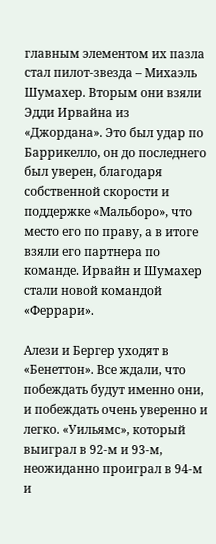главным элементом их пазла стал пилот-звезда – Михаэль Шумахер. Вторым они взяли Эдди Ирвайна из «Джордана». Это был удар по Баррикелло, он до последнего был уверен, благодаря собственной скорости и поддержке «Мальборо», что место его по праву, а в итоге взяли его партнера по команде. Ирвайн и Шумахер стали новой командой «Феррари».

Алези и Бергер уходят в «Бенеттон». Все ждали, что побеждать будут именно они, и побеждать очень уверенно и легко. «Уильямс», который выиграл в 92-м и 93-м, неожиданно проиграл в 94-м и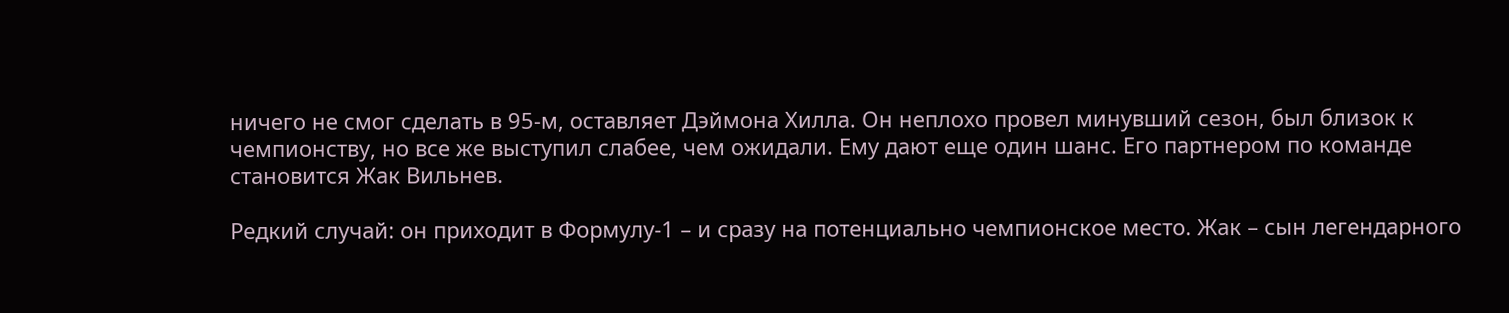ничего не смог сделать в 95-м, оставляет Дэймона Хилла. Он неплохо провел минувший сезон, был близок к чемпионству, но все же выступил слабее, чем ожидали. Ему дают еще один шанс. Его партнером по команде становится Жак Вильнев.

Редкий случай: он приходит в Формулу-1 – и сразу на потенциально чемпионское место. Жак – сын легендарного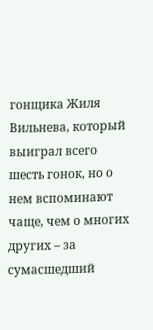гонщика Жиля Вильнева, который выиграл всего шесть гонок, но о нем вспоминают чаще, чем о многих других – за сумасшедший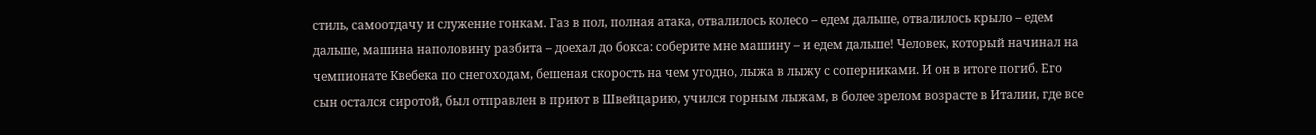стиль, самоотдачу и служение гонкам. Газ в пол, полная атака, отвалилось колесо – едем дальше, отвалилось крыло – едем дальше, машина наполовину разбита – доехал до бокса: соберите мне машину – и едем дальше! Человек, который начинал на чемпионате Квебека по снегоходам, бешеная скорость на чем угодно, лыжа в лыжу с соперниками. И он в итоге погиб. Его сын остался сиротой, был отправлен в приют в Швейцарию, учился горным лыжам, в более зрелом возрасте в Италии, где все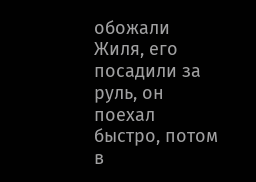обожали Жиля, его посадили за руль, он поехал быстро, потом в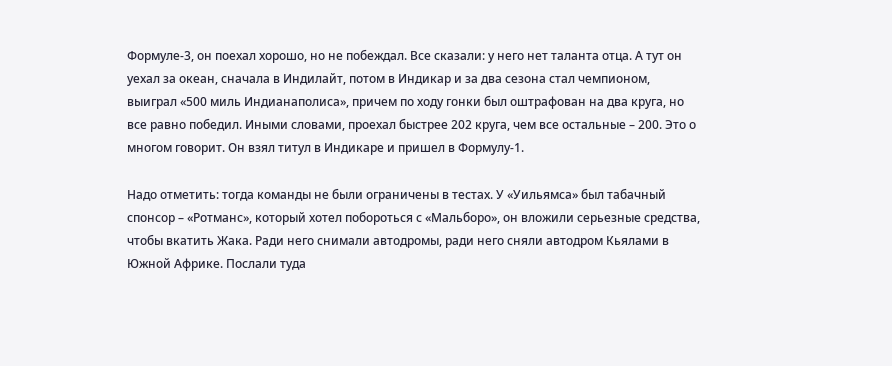Формуле-3, он поехал хорошо, но не побеждал. Все сказали: у него нет таланта отца. А тут он уехал за океан, сначала в Индилайт, потом в Индикар и за два сезона стал чемпионом, выиграл «500 миль Индианаполиса», причем по ходу гонки был оштрафован на два круга, но все равно победил. Иными словами, проехал быстрее 202 круга, чем все остальные – 200. Это о многом говорит. Он взял титул в Индикаре и пришел в Формулу-1.

Надо отметить: тогда команды не были ограничены в тестах. У «Уильямса» был табачный спонсор – «Ротманс», который хотел побороться с «Мальборо», он вложили серьезные средства, чтобы вкатить Жака. Ради него снимали автодромы, ради него сняли автодром Кьялами в Южной Африке. Послали туда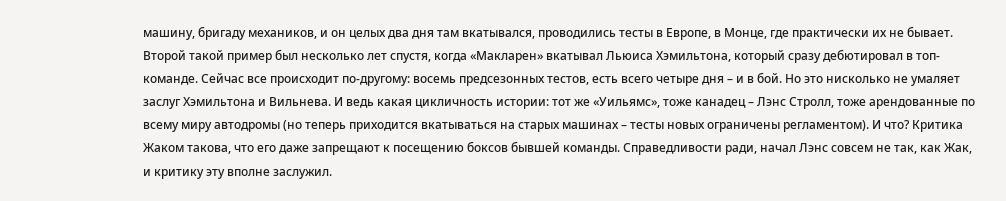машину, бригаду механиков, и он целых два дня там вкатывался, проводились тесты в Европе, в Монце, где практически их не бывает. Второй такой пример был несколько лет спустя, когда «Макларен» вкатывал Льюиса Хэмильтона, который сразу дебютировал в топ-команде. Сейчас все происходит по-другому: восемь предсезонных тестов, есть всего четыре дня – и в бой. Но это нисколько не умаляет заслуг Хэмильтона и Вильнева. И ведь какая цикличность истории: тот же «Уильямс», тоже канадец – Лэнс Стролл, тоже арендованные по всему миру автодромы (но теперь приходится вкатываться на старых машинах – тесты новых ограничены регламентом). И что? Критика Жаком такова, что его даже запрещают к посещению боксов бывшей команды. Справедливости ради, начал Лэнс совсем не так, как Жак, и критику эту вполне заслужил.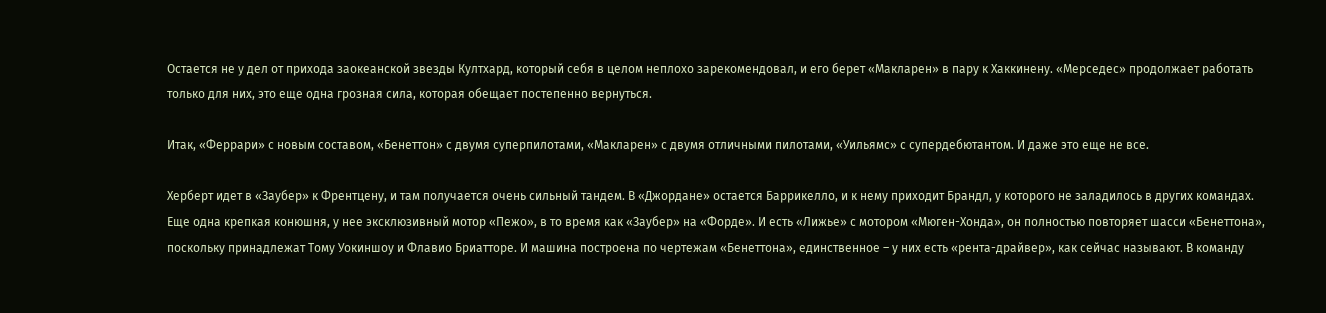Остается не у дел от прихода заокеанской звезды Култхард, который себя в целом неплохо зарекомендовал, и его берет «Макларен» в пару к Хаккинену. «Мерседес» продолжает работать только для них, это еще одна грозная сила, которая обещает постепенно вернуться.

Итак, «Феррари» с новым составом, «Бенеттон» с двумя суперпилотами, «Макларен» с двумя отличными пилотами, «Уильямс» с супердебютантом. И даже это еще не все.

Херберт идет в «Заубер» к Френтцену, и там получается очень сильный тандем. В «Джордане» остается Баррикелло, и к нему приходит Брандл, у которого не заладилось в других командах. Еще одна крепкая конюшня, у нее эксклюзивный мотор «Пежо», в то время как «Заубер» на «Форде». И есть «Лижье» с мотором «Мюген-Хонда», он полностью повторяет шасси «Бенеттона», поскольку принадлежат Тому Уокиншоу и Флавио Бриатторе. И машина построена по чертежам «Бенеттона», единственное – у них есть «рента-драйвер», как сейчас называют. В команду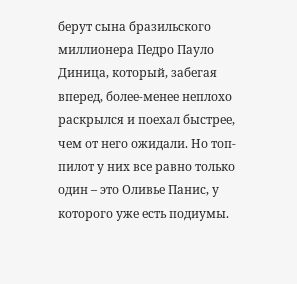берут сына бразильского миллионера Педро Пауло Диница, который, забегая вперед, более-менее неплохо раскрылся и поехал быстрее, чем от него ожидали. Но топ-пилот у них все равно только один – это Оливье Панис, у которого уже есть подиумы.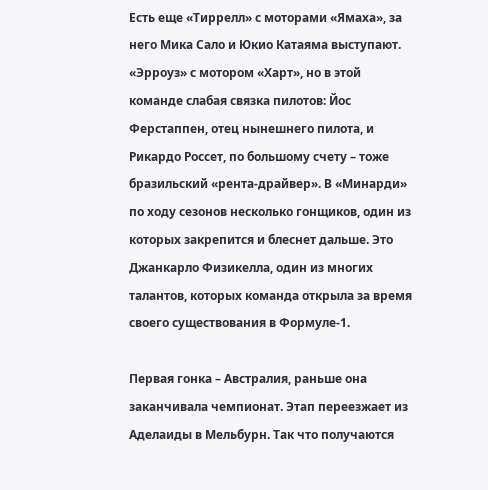Есть еще «Тиррелл» с моторами «Ямаха», за него Мика Сало и Юкио Катаяма выступают. «Эрроуз» с мотором «Харт», но в этой команде слабая связка пилотов: Йос Ферстаппен, отец нынешнего пилота, и Рикардо Россет, по большому счету – тоже бразильский «рента-драйвер». В «Минарди» по ходу сезонов несколько гонщиков, один из которых закрепится и блеснет дальше. Это Джанкарло Физикелла, один из многих талантов, которых команда открыла за время своего существования в Формуле-1.

Первая гонка – Австралия, раньше она заканчивала чемпионат. Этап переезжает из Аделаиды в Мельбурн. Так что получаются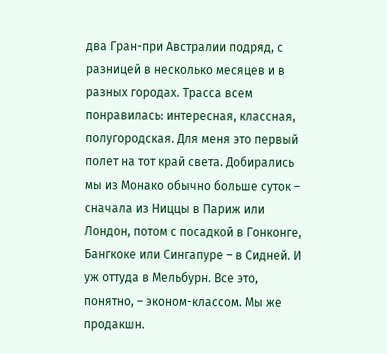два Гран-при Австралии подряд, с разницей в несколько месяцев и в разных городах. Трасса всем понравилась: интересная, классная, полугородская. Для меня это первый полет на тот край света. Добирались мы из Монако обычно больше суток – сначала из Ниццы в Париж или Лондон, потом с посадкой в Гонконге, Бангкоке или Сингапуре – в Сидней. И уж оттуда в Мельбурн. Все это, понятно, – эконом-классом. Мы же продакшн.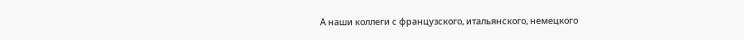А наши коллеги с французского, итальянского, немецкого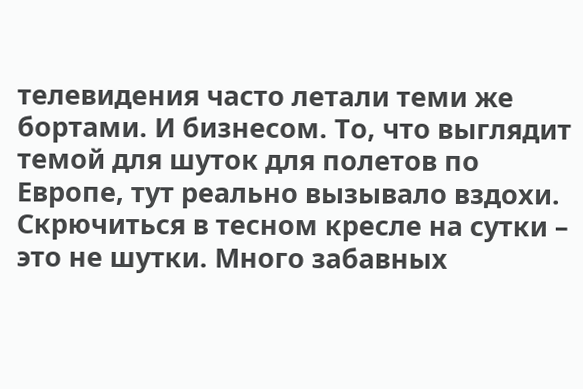телевидения часто летали теми же бортами. И бизнесом. То, что выглядит темой для шуток для полетов по Европе, тут реально вызывало вздохи. Скрючиться в тесном кресле на сутки – это не шутки. Много забавных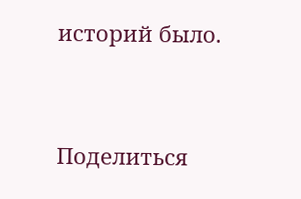историй было.



Поделиться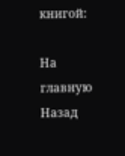книгой:

На главную
Назад